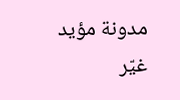مدونة مؤيد
غيّر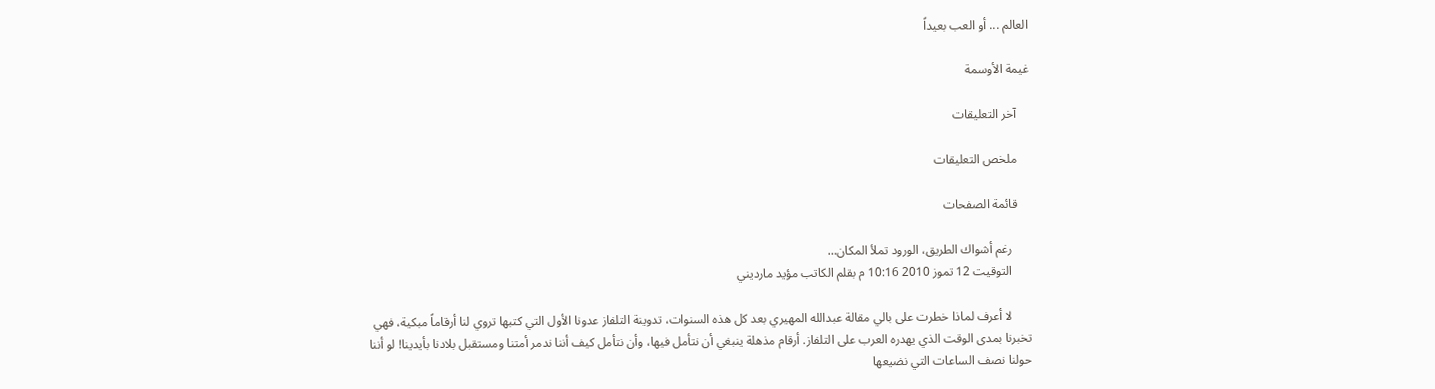العالم ... أو العب بعيداً

غيمة الأوسمة

    آخر التعليقات

    ملخص التعليقات

    قائمة الصفحات

      رغم أشواك الطريق، الورود تملأ المكان…
      التوقيت 12 تموز 2010 10:16 م بقلم الكاتب مؤيد مارديني

      لا أعرف لماذا خطرت على بالي مقالة عبدالله المهيري بعد كل هذه السنوات، تدوينة التلفاز عدونا الأول التي كتبها تروي لنا أرقاماً مبكية، فهي تخبرنا بمدى الوقت الذي يهدره العرب على التلفاز. أرقام مذهلة ينبغي أن نتأمل فيها، وأن نتأمل كيف أننا ندمر أمتنا ومستقبل بلادنا بأيدينا! لو أننا حولنا نصف الساعات التي نضيعها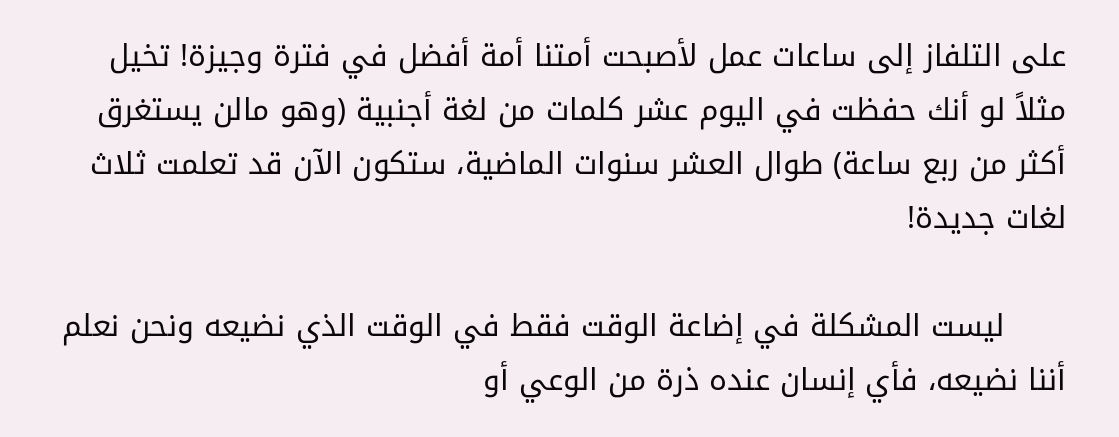على التلفاز إلى ساعات عمل لأصبحت أمتنا أمة أفضل في فترة وجيزة! تخيل مثلاً لو أنك حفظت في اليوم عشر كلمات من لغة أجنبية (وهو مالن يستغرق أكثر من ربع ساعة) طوال العشر سنوات الماضية، ستكون الآن قد تعلمت ثلاث لغات جديدة!

      ليست المشكلة في إضاعة الوقت فقط في الوقت الذي نضيعه ونحن نعلم أننا نضيعه، فأي إنسان عنده ذرة من الوعي أو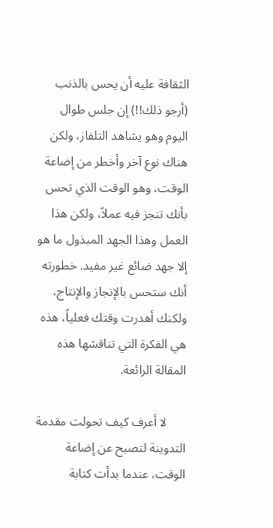الثقافة عليه أن يحس بالذنب (أرجو ذلك!!) إن جلس طوال اليوم وهو يشاهد التلفاز، ولكن هناك نوع آخر وأخطر من إضاعة الوقت، وهو الوقت الذي تحس بأنك تنجز فيه عملاً، ولكن هذا العمل وهذا الجهد المبذول ما هو إلا جهد ضائع غير مفيد. خطورته أنك ستحس بالإنجاز والإنتاج، ولكنك أهدرت وقتك فعلياً، هذه هي الفكرة التي تناقشها هذه المقالة الرائعة.

      لا أعرف كيف تحولت مقدمة التدوينة لتصبح عن إضاعة الوقت، عندما بدأت كتابة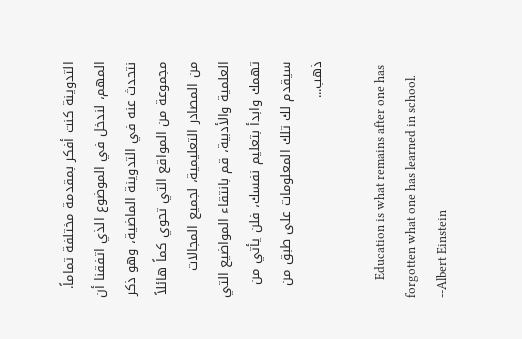التدوينة كنت أفكر بمقدمة مختلفة تماماً. المهم، لندخل في الموضوع الذي اتفقنا أن نتحدث عنه في التدوينة الماضية، وهو ذكر مجموعة من المواقع التي تحوي كماً هائلاً من المصادر التعليمية، لجميع المجالات العلمية والأدبية، قم بانتقاء المواضيع التي تهمك وابدأ بتعليم نفسك، فلن يأتي من سيقدم لك تلك المعلومات على طبق من ذهب...

      Education is what remains after one has forgotten what one has learned in school. --Albert Einstein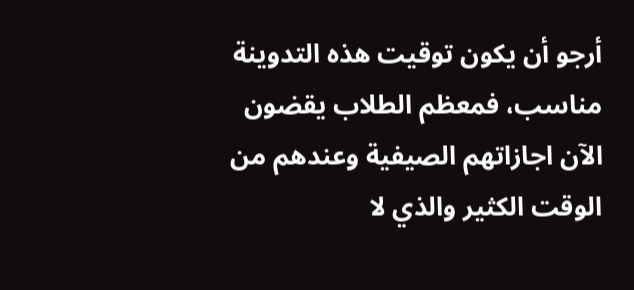أرجو أن يكون توقيت هذه التدوينة مناسب، فمعظم الطلاب يقضون الآن اجازاتهم الصيفية وعندهم من الوقت الكثير والذي لا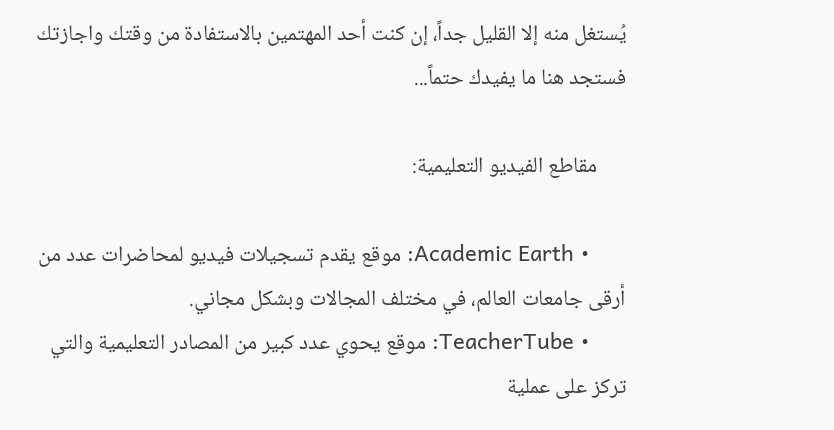يُستغل منه إلا القليل جداً، إن كنت أحد المهتمين بالاستفادة من وقتك واجازتك فستجد هنا ما يفيدك حتماً...

      مقاطع الفيديو التعليمية:

      • Academic Earth: موقع يقدم تسجيلات فيديو لمحاضرات عدد من أرقى جامعات العالم، في مختلف المجالات وبشكل مجاني.
      • TeacherTube: موقع يحوي عدد كبير من المصادر التعليمية والتي تركز على عملية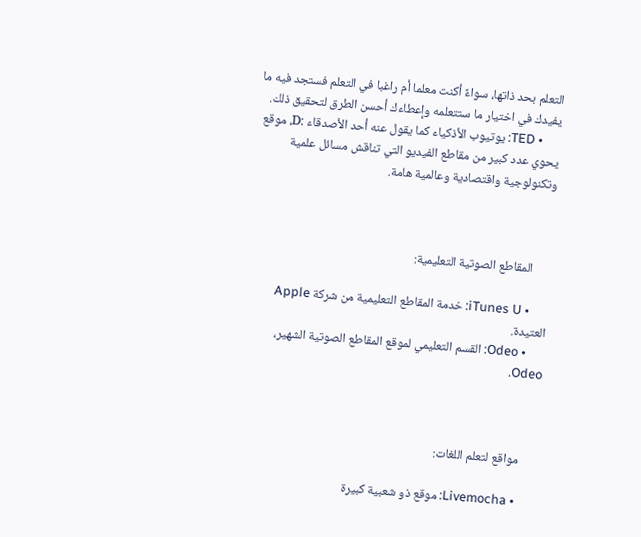التعلم بحد ذاتها، سواءً أكنت معلما أم راغبا في التعلم فستجد فيه ما يفيدك في اختيار ما ستتعلمه وإعطاءك أحسن الطرق لتحقيق ذلك.
      • TED: يوتيوب الأذكياء كما يقول عنه أحد الأصدقاء :D، موقع يحوي عدد كبير من مقاطع الفيديو التي تناقش مسائل علمية وتكنولوجية واقتصادية وعالمية هامة.



      المقاطع الصوتية التعليمية:

      • iTunes U: خدمة المقاطع التعليمية من شركة Apple العتيدة.
      • Odeo: القسم التعليمي لموقع المقاطع الصوتية الشهير، Odeo.



      مواقع لتعلم اللغات:

      • Livemocha: موقع ذو شعبية كبيرة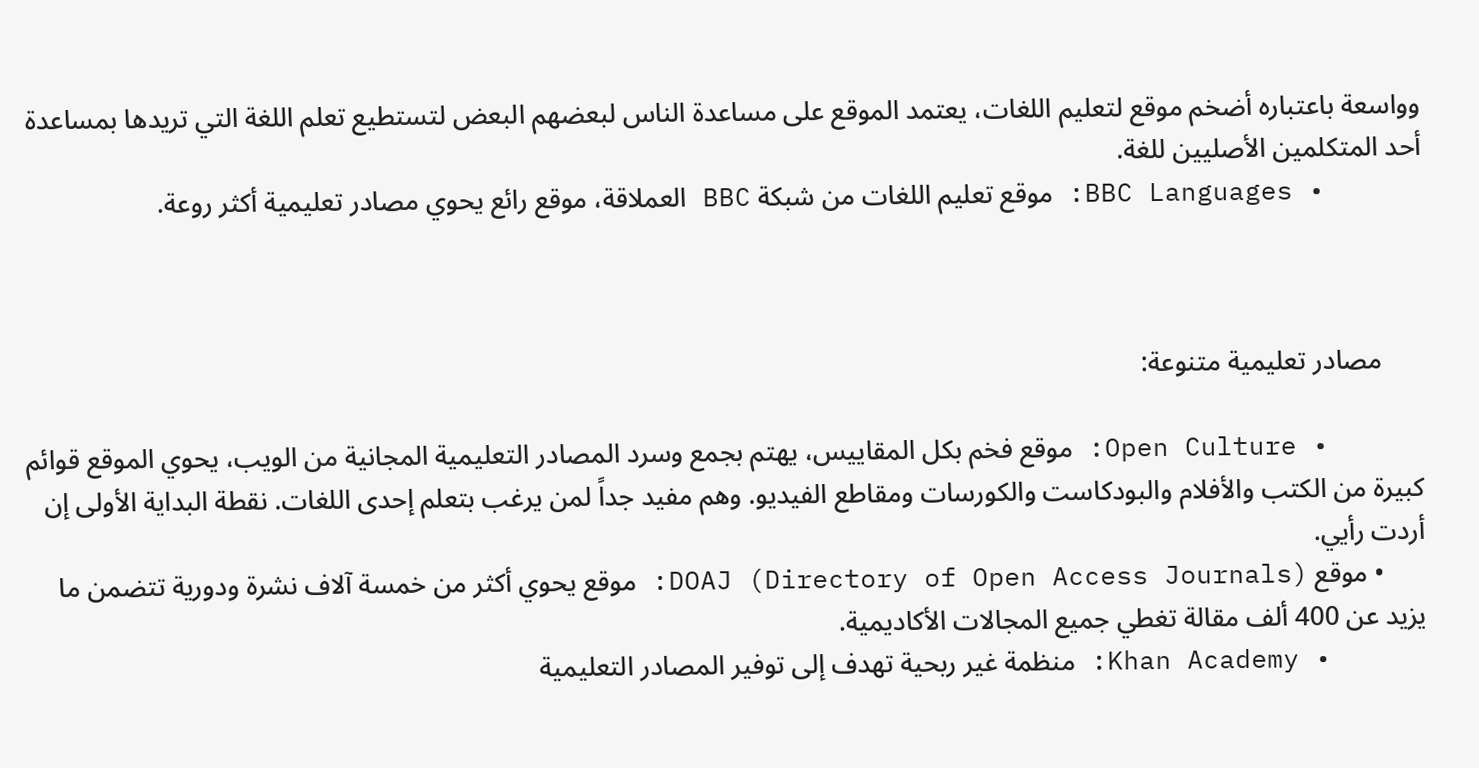وواسعة باعتباره أضخم موقع لتعليم اللغات، يعتمد الموقع على مساعدة الناس لبعضهم البعض لتستطيع تعلم اللغة التي تريدها بمساعدة أحد المتكلمين الأصليين للغة.
      • BBC Languages: موقع تعليم اللغات من شبكة BBC العملاقة، موقع رائع يحوي مصادر تعليمية أكثر روعة.



      مصادر تعليمية متنوعة:

      • Open Culture: موقع فخم بكل المقاييس، يهتم بجمع وسرد المصادر التعليمية المجانية من الويب، يحوي الموقع قوائم كبيرة من الكتب والأفلام والبودكاست والكورسات ومقاطع الفيديو. وهم مفيد جداً لمن يرغب بتعلم إحدى اللغات. نقطة البداية الأولى إن أردت رأيي.
      • موقع DOAJ (Directory of Open Access Journals): موقع يحوي أكثر من خمسة آلاف نشرة ودورية تتضمن ما يزيد عن 400 ألف مقالة تغطي جميع المجالات الأكاديمية.
      • Khan Academy: منظمة غير ربحية تهدف إلى توفير المصادر التعليمية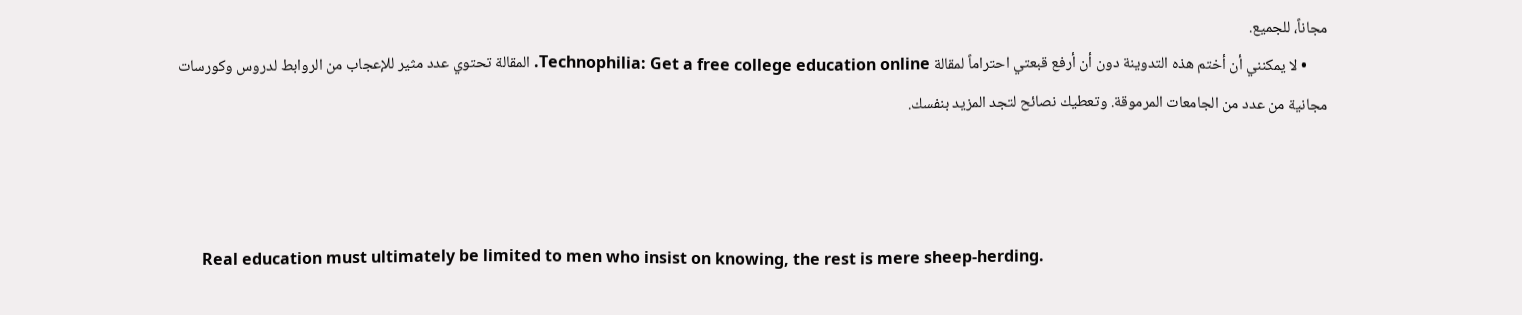مجاناً، للجميع.
      • لا يمكنني أن أختم هذه التدوينة دون أن أرفع قبعتي احتراماً لمقالة Technophilia: Get a free college education online. المقالة تحتوي عدد مثير للإعجاب من الروابط لدروس وكورسات مجانية من عدد من الجامعات المرموقة. وتعطيك نصائح لتجد المزيد بنفسك.



      Real education must ultimately be limited to men who insist on knowing, the rest is mere sheep-herding.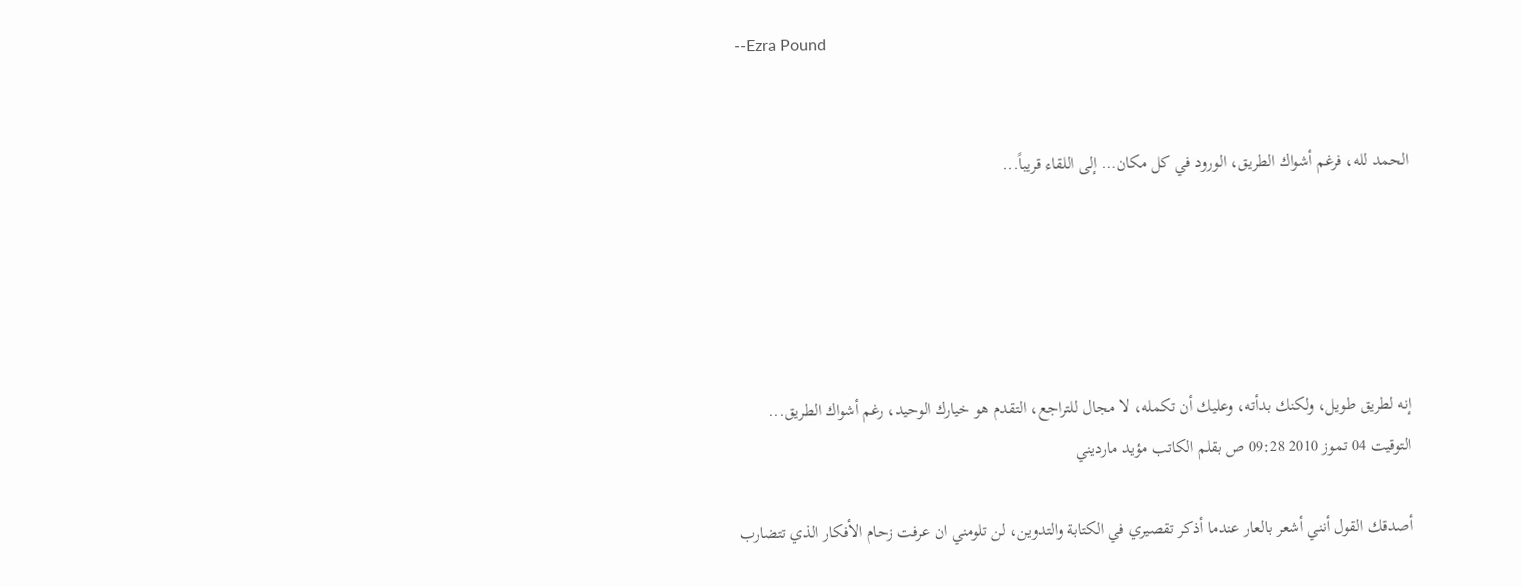--Ezra Pound


      الحمد لله، فرغم أشواك الطريق، الورود في كل مكان… إلى اللقاء قريباً...





      إنه لطريق طويل، ولكنك بدأته، وعليك أن تكمله، لا مجال للتراجع، التقدم هو خيارك الوحيد، رغم أشواك الطريق...
      التوقيت 04 تموز 2010 09:28 ص بقلم الكاتب مؤيد مارديني

      أصدقك القول أنني أشعر بالعار عندما أذكر تقصيري في الكتابة والتدوين، لن تلومني ان عرفت زحام الأفكار الذي تتضارب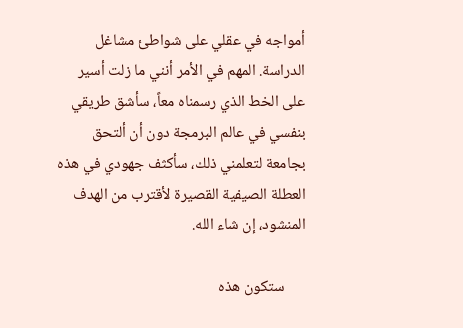أمواجه في عقلي على شواطئ مشاغل الدراسة. المهم في الأمر أنني ما زلت أسير على الخط الذي رسمناه معاً، سأشق طريقي بنفسي في عالم البرمجة دون أن ألتحق بجامعة لتعلمني ذلك، سأكثف جهودي في هذه العطلة الصيفية القصيرة لأقترب من الهدف المنشود، إن شاء الله.

      ستكون هذه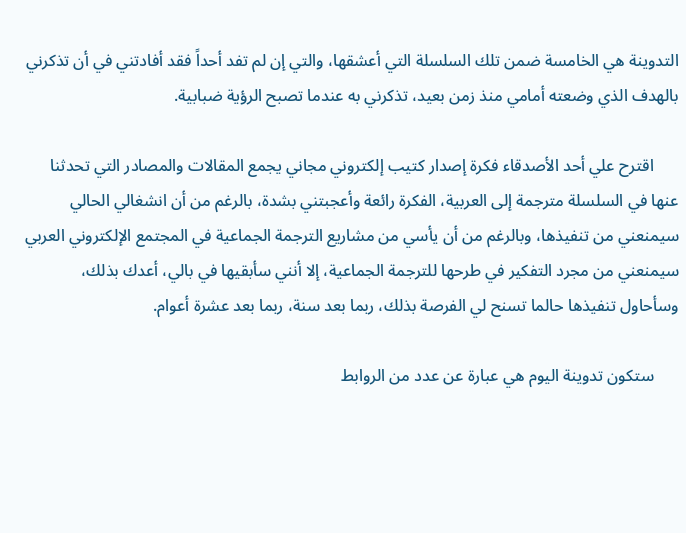التدوينة هي الخامسة ضمن تلك السلسلة التي أعشقها، والتي إن لم تفد أحداً فقد أفادتني في أن تذكرني بالهدف الذي وضعته أمامي منذ زمن بعيد، تذكرني به عندما تصبح الرؤية ضبابية.

      اقترح علي أحد الأصدقاء فكرة إصدار كتيب إلكتروني مجاني يجمع المقالات والمصادر التي تحدثنا عنها في السلسلة مترجمة إلى العربية، الفكرة رائعة وأعجبتني بشدة، بالرغم من أن انشغالي الحالي سيمنعني من تنفيذها، وبالرغم من أن يأسي من مشاريع الترجمة الجماعية في المجتمع الإلكتروني العربي سيمنعني من مجرد التفكير في طرحها للترجمة الجماعية، إلا أنني سأبقيها في بالي، أعدك بذلك، وسأحاول تنفيذها حالما تسنح لي الفرصة بذلك، ربما بعد سنة، ربما بعد عشرة أعوام.

      ستكون تدوينة اليوم هي عبارة عن عدد من الروابط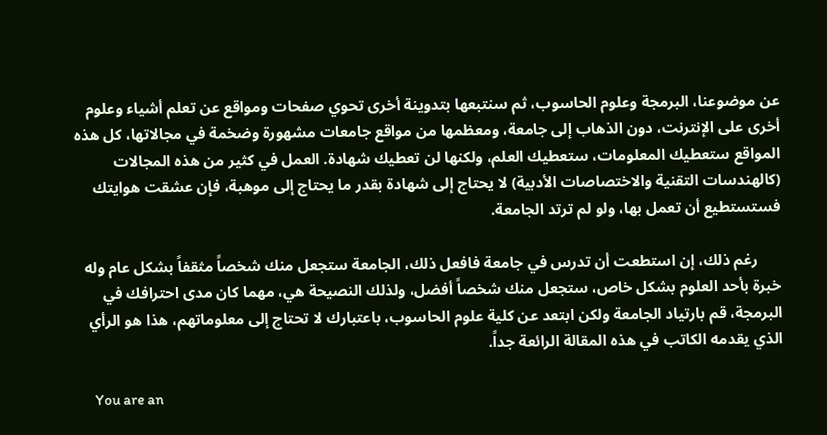عن موضوعنا، البرمجة وعلوم الحاسوب، ثم سنتبعها بتدوينة أخرى تحوي صفحات ومواقع عن تعلم أشياء وعلوم أخرى على الإنترنت، دون الذهاب إلى جامعة، ومعظمها من مواقع جامعات مشهورة وضخمة في مجالاتها، كل هذه المواقع ستعطيك المعلومات، ستعطيك العلم، ولكنها لن تعطيك شهادة. العمل في كثير من هذه المجالات (كالهندسات التقنية والاختصاصات الأدبية) لا يحتاج إلى شهادة بقدر ما يحتاج إلى موهبة، فإن عشقت هوايتك فستستطيع أن تعمل بها، ولو لم ترتد الجامعة.

      رغم ذلك، إن استطعت أن تدرس في جامعة فافعل ذلك، الجامعة ستجعل منك شخصاً مثقفاً بشكل عام وله خبرة بأحد العلوم بشكل خاص، ستجعل منك شخصاً أفضل، ولذلك النصيحة هي، مهما كان مدى احترافك في البرمجة، قم بارتياد الجامعة ولكن ابتعد عن كلية علوم الحاسوب، باعتبارك لا تحتاج إلى معلوماتهم، هذا هو الرأي الذي يقدمه الكاتب في هذه المقالة الرائعة جداً.

      You are an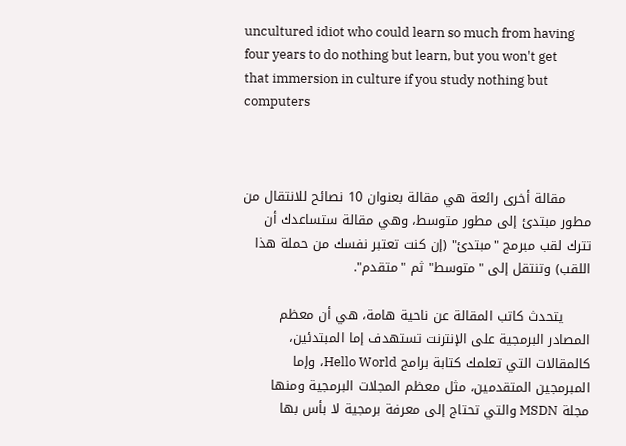uncultured idiot who could learn so much from having four years to do nothing but learn, but you won't get that immersion in culture if you study nothing but computers



      مقالة أخرى رائعة هي مقالة بعنوان 10 نصائح للانتقال من مطور مبتدئ إلى مطور متوسط، وهي مقالة ستساعدك أن تترك لقب مبرمج "مبتدئ" (إن كنت تعتبر نفسك من حملة هذا اللقب) وتنتقل إلى "متوسط" ثم "متقدم".

      يتحدث كاتب المقالة عن ناحية هامة، هي أن معظم المصادر البرمجية على الإنترنت تستهدف إما المبتدئين، كالمقالات التي تعلمك كتابة برامج Hello World، وإما المبرمجين المتقدمين، مثل معظم المجلات البرمجية ومنها مجلة MSDN والتي تحتاج إلى معرفة برمجية لا بأس بها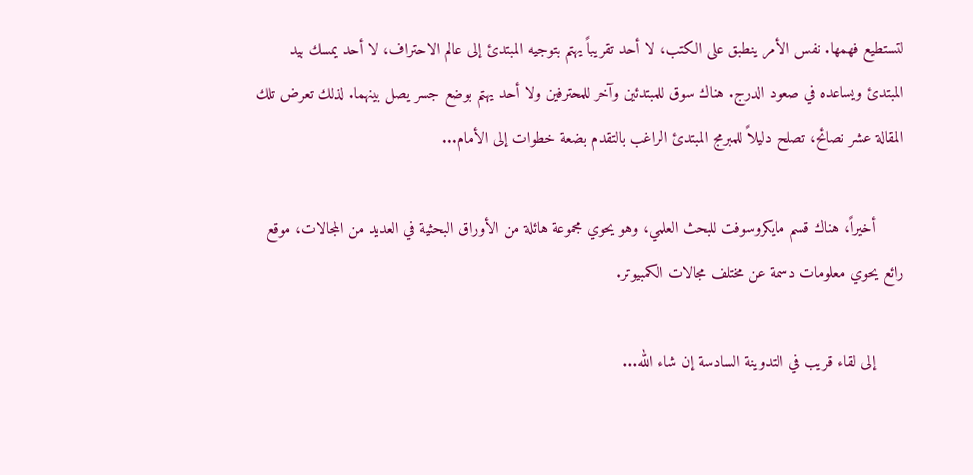لتستطيع فهمها. نفس الأمر ينطبق على الكتب، لا أحد تقريباً يهتم بتوجيه المبتدئ إلى عالم الاحتراف، لا أحد يمسك بيد المبتدئ ويساعده في صعود الدرج. هناك سوق للمبتدئين وآخر للمحترفين ولا أحد يهتم بوضع جسر يصل بينهما. لذلك تعرض تلك المقالة عشر نصائح، تصلح دليلاً للمبرمج المبتدئ الراغب بالتقدم بضعة خطوات إلى الأمام...

      أخيراً، هناك قسم مايكروسوفت للبحث العلمي، وهو يحوي مجموعة هائلة من الأوراق البحثية في العديد من المجالات، موقع رائع يحوي معلومات دسمة عن مختلف مجالات الكمبيوتر.

      إلى لقاء قريب في التدوينة السادسة إن شاء الله...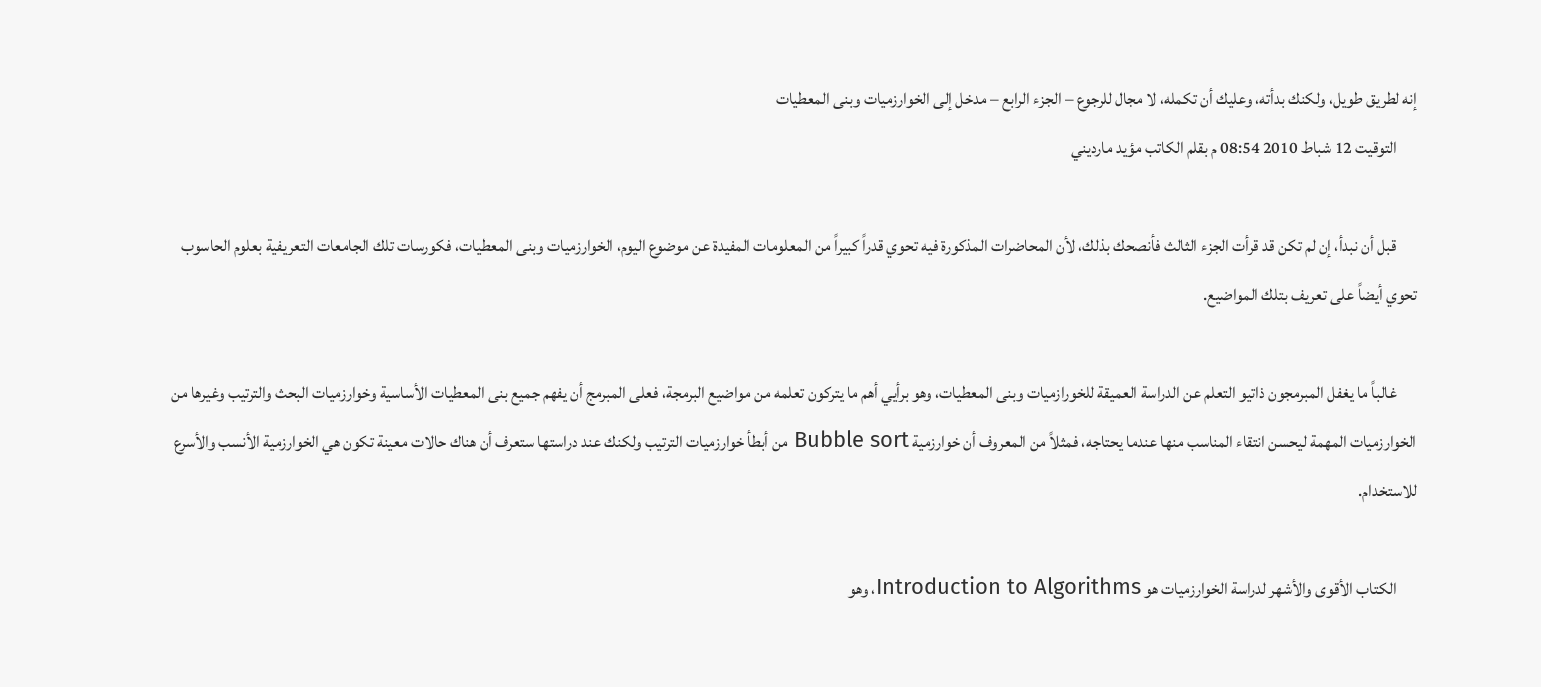إنه لطريق طويل، ولكنك بدأته، وعليك أن تكمله، لا مجال للرجوع – الجزء الرابع – مدخل إلى الخوارزميات وبنى المعطيات
      التوقيت 12 شباط 2010 08:54 م بقلم الكاتب مؤيد مارديني

      قبل أن نبدأ، إن لم تكن قد قرأت الجزء الثالث فأنصحك بذلك، لأن المحاضرات المذكورة فيه تحوي قدراً كبيراً من المعلومات المفيدة عن موضوع اليوم، الخوارزميات وبنى المعطيات، فكورسات تلك الجامعات التعريفية بعلوم الحاسوب تحوي أيضاً على تعريف بتلك المواضيع.

      غالباً ما يغفل المبرمجون ذاتيو التعلم عن الدراسة العميقة للخورازميات وبنى المعطيات، وهو برأيي أهم ما يتركون تعلمه من مواضيع البرمجة، فعلى المبرمج أن يفهم جميع بنى المعطيات الأساسية وخوارزميات البحث والترتيب وغيرها من الخوارزميات المهمة ليحسن انتقاء المناسب منها عندما يحتاجه، فمثلاً من المعروف أن خوارزمية Bubble sort من أبطأ خوارزميات الترتيب ولكنك عند دراستها ستعرف أن هناك حالات معينة تكون هي الخوارزمية الأنسب والأسرع للاستخدام.

      الكتاب الأقوى والأشهر لدراسة الخوارزميات هو Introduction to Algorithms، وهو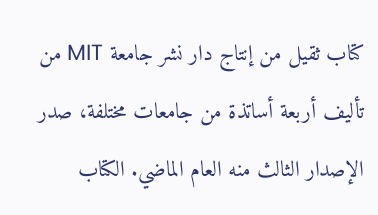كتاب ثقيل من إنتاج دار نشر جامعة MIT من تأليف أربعة أساتذة من جامعات مختلفة، صدر الإصدار الثالث منه العام الماضي. الكتاب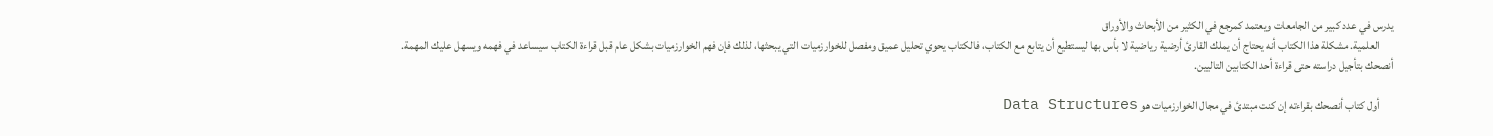يدرس في عدد كبير من الجامعات ويعتمد كمرجع في الكثير من الأبحاث والأوراق
      العلمية. مشكلة هذا الكتاب أنه يحتاج أن يملك القارئ أرضية رياضية لا بأس بها ليستطيع أن يتابع مع الكتاب، فالكتاب يحوي تحليل عميق ومفصل للخوارزميات التي يبحثها، لذلك فإن فهم الخوارزميات بشكل عام قبل قراءة الكتاب سيساعد في فهمه ويسهل عليك المهمة. أنصحك بتأجيل دراسته حتى قراءة أحد الكتابين التاليين.

      أول كتاب أنصحك بقراءته إن كنت مبتدئ في مجال الخوارزميات هو Data Structures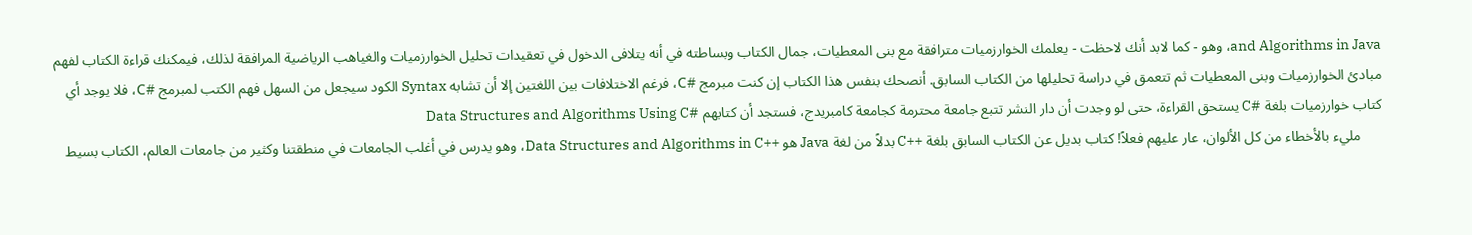and Algorithms in Java، وهو - كما لابد أنك لاحظت - يعلمك الخوارزميات مترافقة مع بنى المعطيات، جمال الكتاب وبساطته في أنه يتلافى الدخول في تعقيدات تحليل الخوارزميات والغياهب الرياضية المرافقة لذلك، فيمكنك قراءة الكتاب لفهم مبادئ الخوارزميات وبنى المعطيات ثم تتعمق في دراسة تحليلها من الكتاب السابق. أنصحك بنفس هذا الكتاب إن كنت مبرمج #C، فرغم الاختلافات بين اللغتين إلا أن تشابه Syntax الكود سيجعل من السهل فهم الكتب لمبرمج #C، فلا يوجد أي كتاب خوارزميات بلغة #C يستحق القراءة، حتى لو وجدت أن دار النشر تتبع جامعة محترمة كجامعة كامبريدج، فستجد أن كتابهم #Data Structures and Algorithms Using C
      مليء بالأخطاء من كل الألوان، عار عليهم فعلاً! كتاب بديل عن الكتاب السابق بلغة ++C بدلاً من لغة Java هو ++Data Structures and Algorithms in C، وهو يدرس في أغلب الجامعات في منطقتنا وكثير من جامعات العالم، الكتاب بسيط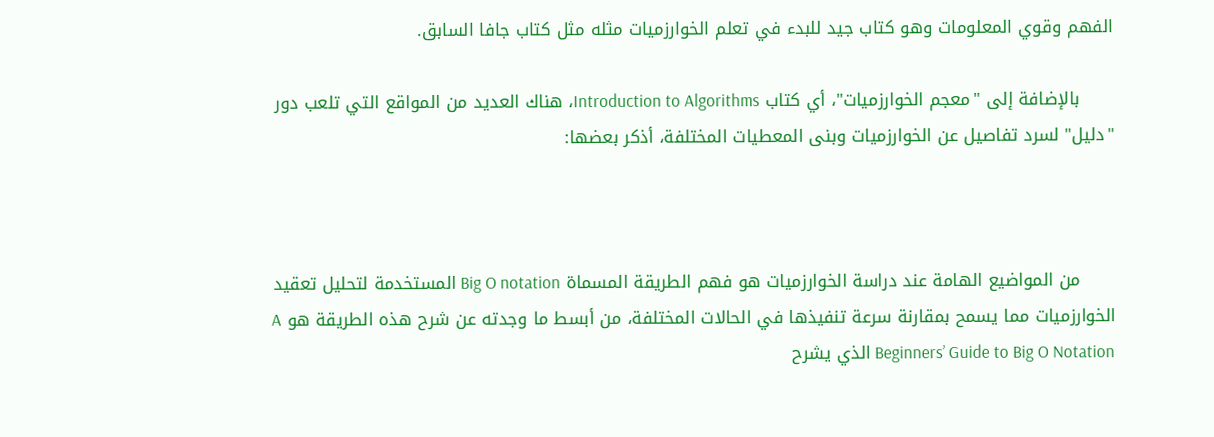الفهم وقوي المعلومات وهو كتاب جيد للبدء في تعلم الخوارزميات مثله مثل كتاب جافا السابق.

      بالإضافة إلى "معجم الخوارزميات"، أي كتاب Introduction to Algorithms، هناك العديد من المواقع التي تلعب دور "دليل" لسرد تفاصيل عن الخوارزميات وبنى المعطيات المختلفة، أذكر بعضها:



      من المواضيع الهامة عند دراسة الخوارزميات هو فهم الطريقة المسماة Big O notation المستخدمة لتحليل تعقيد الخوارزميات مما يسمح بمقارنة سرعة تنفيذها في الحالات المختلفة، من أبسط ما وجدته عن شرح هذه الطريقة هو A Beginners’ Guide to Big O Notation الذي يشرح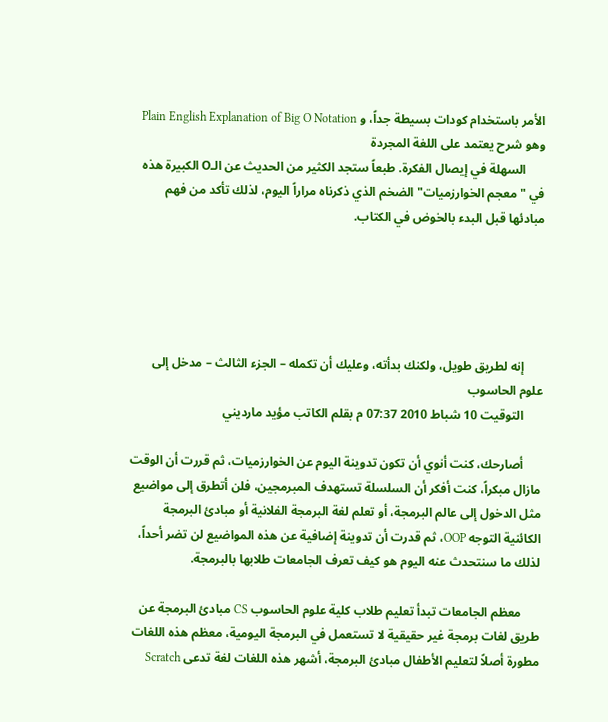الأمر باستخدام كودات بسيطة جداً، و Plain English Explanation of Big O Notation وهو شرح يعتمد على اللغة المجردة
      السهلة في إيصال الفكرة. طبعاً ستجد الكثير من الحديث عن الـO الكبيرة هذه في "معجم الخوارزميات" الضخم الذي ذكرناه مراراً اليوم، لذلك تأكد من فهم مبادئها قبل البدء بالخوض في الكتاب.





      إنه لطريق طويل، ولكنك بدأته، وعليك أن تكمله – الجزء الثالث – مدخل إلى علوم الحاسوب
      التوقيت 10 شباط 2010 07:37 م بقلم الكاتب مؤيد مارديني

      أصارحك، كنت أنوي أن تكون تدوينة اليوم عن الخوارزميات، ثم قررت أن الوقت مازال مبكراً، كنت أفكر أن السلسلة تستهدف المبرمجين، فلن أتطرق إلى مواضيع مثل الدخول إلى عالم البرمجة، أو تعلم لغة البرمجة الفلانية أو مبادئ البرمجة الكائنية التوجه OOP، ثم قدرت أن تدوينة إضافية عن هذه المواضيع لن تضر أحداً، لذلك ما سنتحدث عنه اليوم هو كيف تعرف الجامعات طلابها بالبرمجة.

      معظم الجامعات تبدأ تعليم طلاب كلية علوم الحاسوب CS مبادئ البرمجة عن طريق لغات برمجة غير حقيقية لا تستعمل في البرمجة اليومية، معظم هذه اللغات مطورة أصلاً لتعليم الأطفال مبادئ البرمجة، أشهر هذه اللغات لغة تدعى Scratch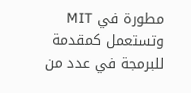مطورة في MIT وتستعمل كمقدمة للبرمجة في عدد من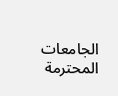الجامعات المحترمة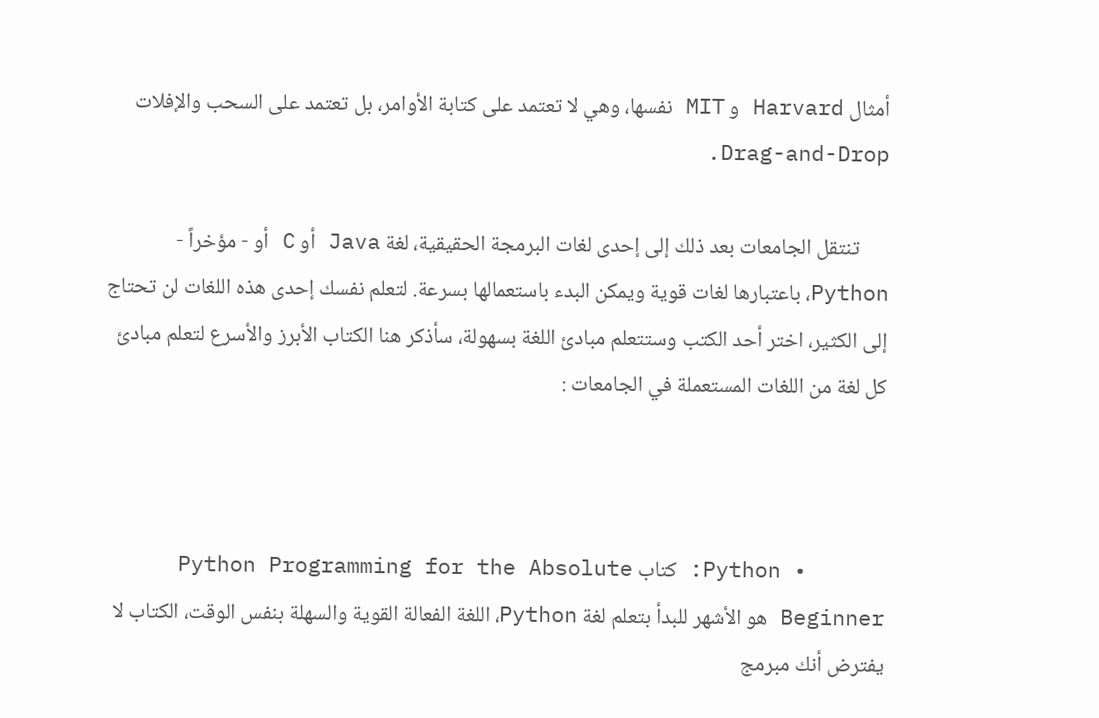أمثال Harvard و MIT نفسها، وهي لا تعتمد على كتابة الأوامر، بل تعتمد على السحب والإفلات Drag-and-Drop.

      تنتقل الجامعات بعد ذلك إلى إحدى لغات البرمجة الحقيقية، لغة Java أو C أو - مؤخراً - Python، باعتبارها لغات قوية ويمكن البدء باستعمالها بسرعة. لتعلم نفسك إحدى هذه اللغات لن تحتاج إلى الكثير، اختر أحد الكتب وستتعلم مبادئ اللغة بسهولة، سأذكر هنا الكتاب الأبرز والأسرع لتعلم مبادئ كل لغة من اللغات المستعملة في الجامعات :



      • Python: كتاب Python Programming for the Absolute Beginner هو الأشهر للبدأ بتعلم لغة Python، اللغة الفعالة القوية والسهلة بنفس الوقت، الكتاب لا يفترض أنك مبرمج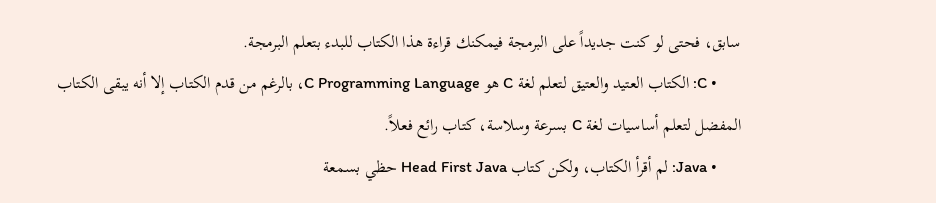سابق، فحتى لو كنت جديداً على البرمجة فيمكنك قراءة هذا الكتاب للبدء بتعلم البرمجة.
      • C: الكتاب العتيد والعتيق لتعلم لغة C هو C Programming Language، بالرغم من قدم الكتاب إلا أنه يبقى الكتاب المفضل لتعلم أساسيات لغة C بسرعة وسلاسة، كتاب رائع فعلاً.
      • Java: لم أقرأ الكتاب، ولكن كتاب Head First Java حظي بسمعة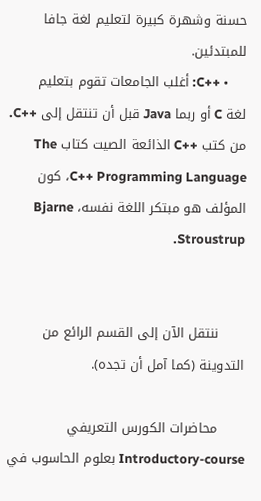حسنة وشهرة كبيرة لتعليم لغة جافا للمبتدئين.
      • ++C: أغلب الجامعات تقوم بتعليم لغة C أو ربما Java قبل أن تنتقل إلى ++C. من كتب ++C الذائعة الصيت كتاب The C++ Programming Language، كون المؤلف هو مبتكر اللغة نفسه، Bjarne Stroustrup.


      ننتقل الآن إلى القسم الرائع من التدوينة (كما آمل أن تجده).

      محاضرات الكورس التعريفي Introductory-course بعلوم الحاسوب في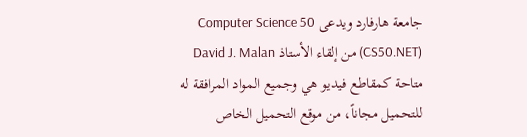جامعة هارفارد ويدعى Computer Science 50 (CS50.NET) من إلقاء الأستاذ David J. Malan متاحة كمقاطع فيديو هي وجميع المواد المرافقة له للتحميل مجاناً، من موقع التحميل الخاص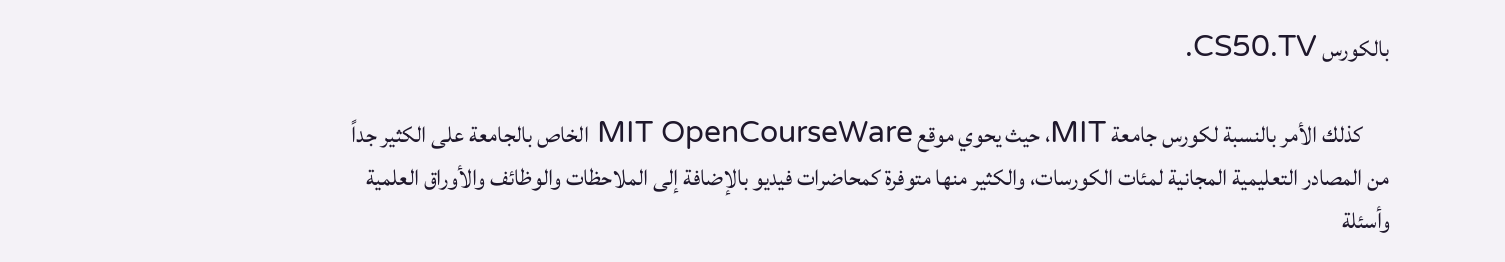بالكورس CS50.TV.

      كذلك الأمر بالنسبة لكورس جامعة MIT، حيث يحوي موقع MIT OpenCourseWare الخاص بالجامعة على الكثير جداً من المصادر التعليمية المجانية لمئات الكورسات، والكثير منها متوفرة كمحاضرات فيديو بالإضافة إلى الملاحظات والوظائف والأوراق العلمية وأسئلة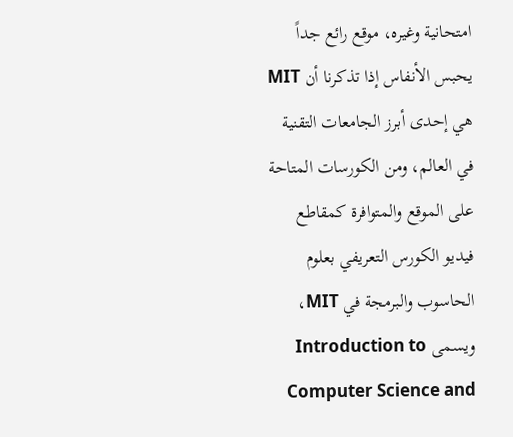امتحانية وغيره، موقع رائع جداً يحبس الأنفاس إذا تذكرنا أن MIT هي إحدى أبرز الجامعات التقنية في العالم، ومن الكورسات المتاحة على الموقع والمتوافرة كمقاطع فيديو الكورس التعريفي بعلوم الحاسوب والبرمجة في MIT، ويسمى Introduction to Computer Science and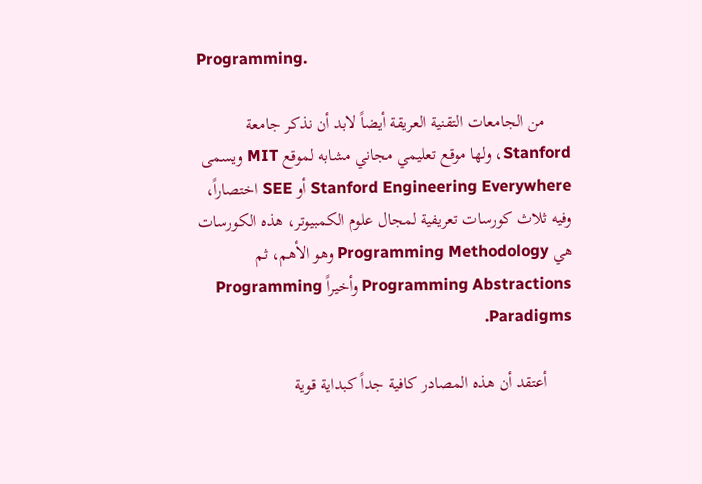Programming.

      من الجامعات التقنية العريقة أيضاً لابد أن نذكر جامعة Stanford، ولها موقع تعليمي مجاني مشابه لموقع MIT ويسمى Stanford Engineering Everywhere أو SEE اختصاراً، وفيه ثلاث كورسات تعريفية لمجال علوم الكمبيوتر، هذه الكورسات هي Programming Methodology وهو الأهم، ثم Programming Abstractions وأخيراً Programming Paradigms.

      أعتقد أن هذه المصادر كافية جداً كبداية قوية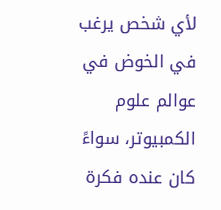لأي شخص يرغب في الخوض في عوالم علوم الكمبيوتر، سواءً كان عنده فكرة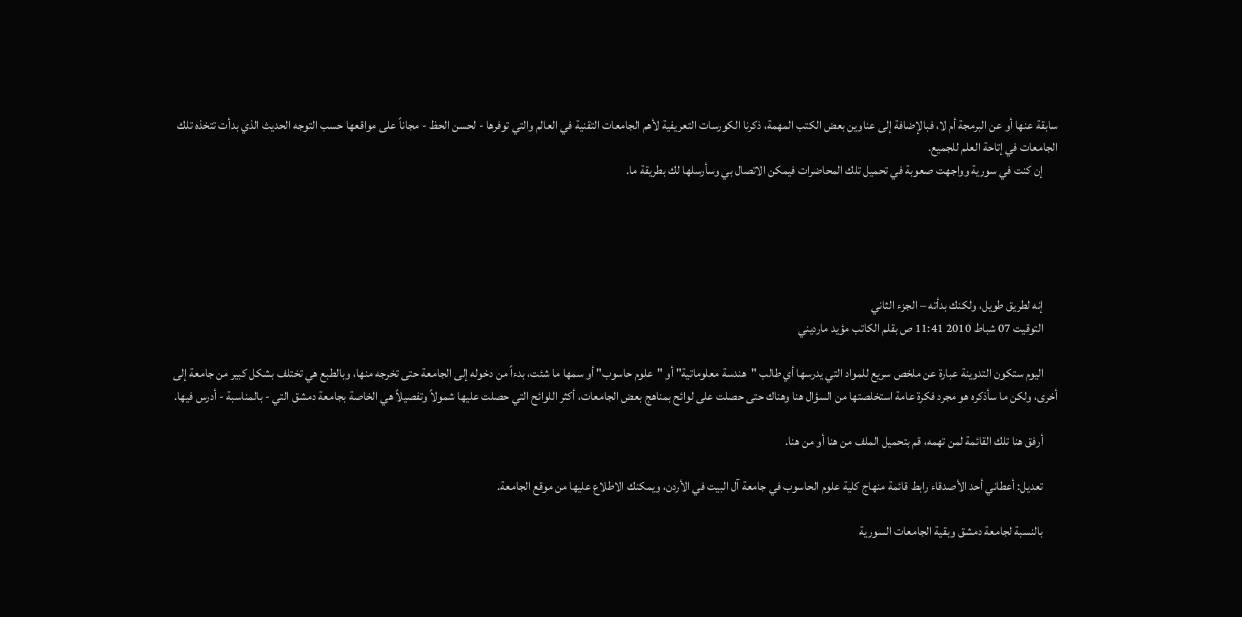سابقة عنها أو عن البرمجة أم لا، فبالإضافة إلى عناوين بعض الكتب المهمة، ذكرنا الكورسات التعريفية لأهم الجامعات التقنية في العالم والتي توفرها - لحسن الحظ - مجاناً على مواقعها حسب التوجه الحديث الذي بدأت تتخذه تلك الجامعات في إتاحة العلم للجميع.
      إن كنت في سورية وواجهت صعوبة في تحميل تلك المحاضرات فيمكن الاتصال بي وسأرسلها لك بطريقة ما.





      إنه لطريق طويل، ولكنك بدأته – الجزء الثاني
      التوقيت 07 شباط 2010 11:41 ص بقلم الكاتب مؤيد مارديني

      اليوم ستكون التدوينة عبارة عن ملخص سريع للمواد التي يدرسها أي طالب "هندسة معلوماتية" أو "علوم حاسوب" أو سمها ما شئت، بدءاً من دخوله إلى الجامعة حتى تخرجه منها، وبالطبع هي تختلف بشكل كبير من جامعة إلى أخرى، ولكن ما سأذكره هو مجرد فكرة عامة استخلصتها من السؤال هنا وهناك حتى حصلت على لوائح بمناهج بعض الجامعات، أكثر اللوائح التي حصلت عليها شمولاً وتفصيلاً هي الخاصة بجامعة دمشق التي - بالمناسبة - أدرس فيها.

      أرفق هنا تلك القائمة لمن تهمه، قم بتحميل الملف من هنا أو من هنا.

      تعديل: أعطاني أحد الأصدقاء رابط قائمة منهاج كلية علوم الحاسوب في جامعة آل البيت في الأردن، ويمكنك الاطلاع عليها من موقع الجامعة.

      بالنسبة لجامعة دمشق وبقية الجامعات السورية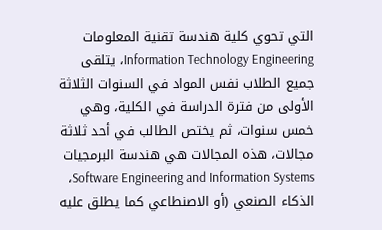التي تحوي كلية هندسة تقنية المعلومات Information Technology Engineering، يتلقى جميع الطلاب نفس المواد في السنوات الثلاثة الأولى من فترة الدراسة في الكلية، وهي خمس سنوات، ثم يختص الطالب في أحد ثلاثة مجالات، هذه المجالات هي هندسة البرمجيات Software Engineering and Information Systems، الذكاء الصنعي (أو الاصنطاعي كما يطلق عليه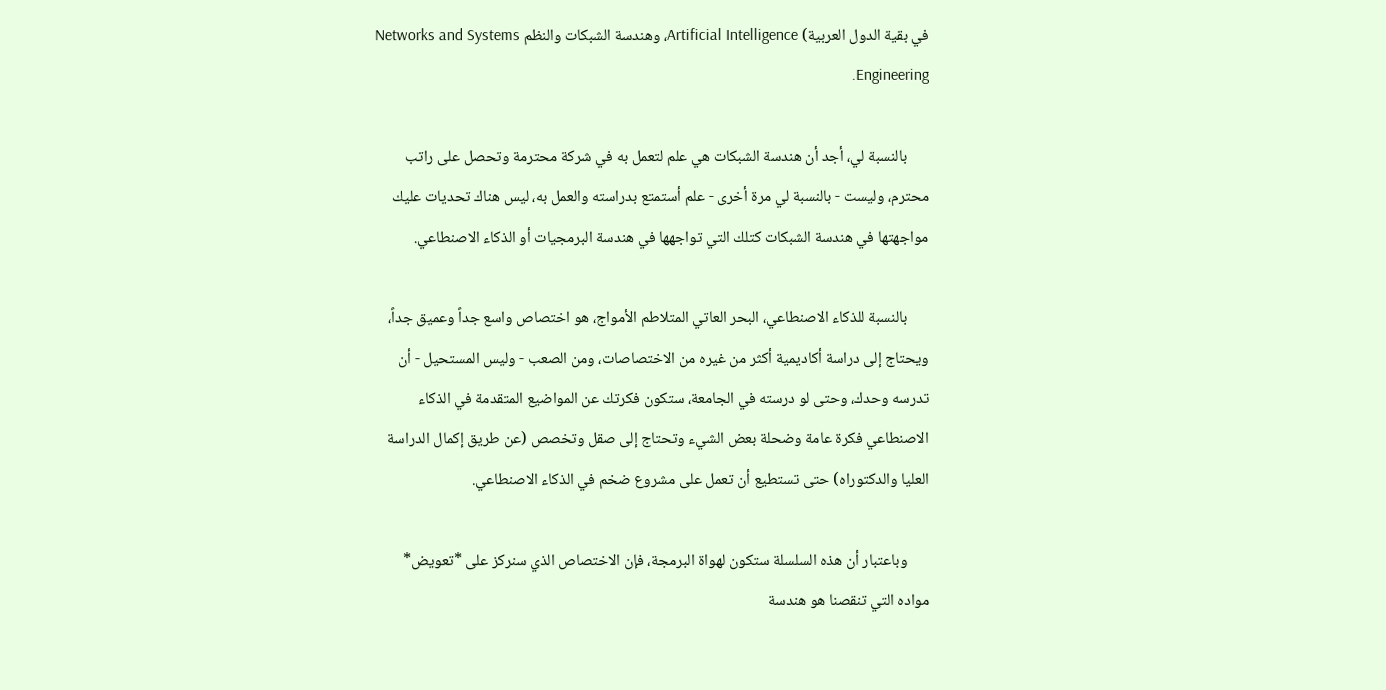في بقية الدول العربية) Artificial Intelligence، وهندسة الشبكات والنظم Networks and Systems Engineering.

      بالنسبة لي، أجد أن هندسة الشبكات هي علم لتعمل به في شركة محترمة وتحصل على راتب محترم، وليست - بالنسبة لي مرة أخرى - علم أستمتع بدراسته والعمل به، ليس هناك تحديات عليك مواجهتها في هندسة الشبكات كتلك التي تواجهها في هندسة البرمجيات أو الذكاء الاصنطاعي.

      بالنسبة للذكاء الاصنطاعي، البحر العاتي المتلاطم الأمواج، هو اختصاص واسع جداً وعميق جداً، ويحتاج إلى دراسة أكاديمية أكثر من غيره من الاختصاصات، ومن الصعب - وليس المستحيل - أن تدرسه وحدك، وحتى لو درسته في الجامعة، ستكون فكرتك عن المواضيع المتقدمة في الذكاء الاصنطاعي فكرة عامة وضحلة بعض الشيء وتحتاج إلى صقل وتخصص (عن طريق إكمال الدراسة العليا والدكتوراه) حتى تستطيع أن تعمل على مشروع ضخم في الذكاء الاصنطاعي.

      وباعتبار أن هذه السلسلة ستكون لهواة البرمجة، فإن الاختصاص الذي سنركز على *تعويض* مواده التي تنقصنا هو هندسة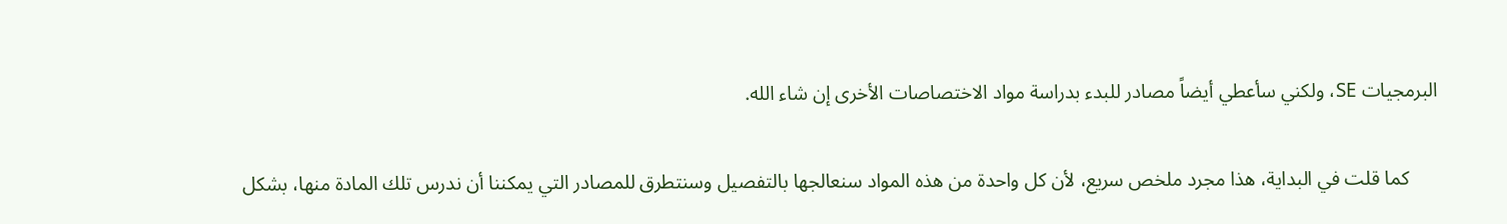البرمجيات SE، ولكني سأعطي أيضاً مصادر للبدء بدراسة مواد الاختصاصات الأخرى إن شاء الله.

      كما قلت في البداية، هذا مجرد ملخص سريع، لأن كل واحدة من هذه المواد سنعالجها بالتفصيل وسنتطرق للمصادر التي يمكننا أن ندرس تلك المادة منها، بشكل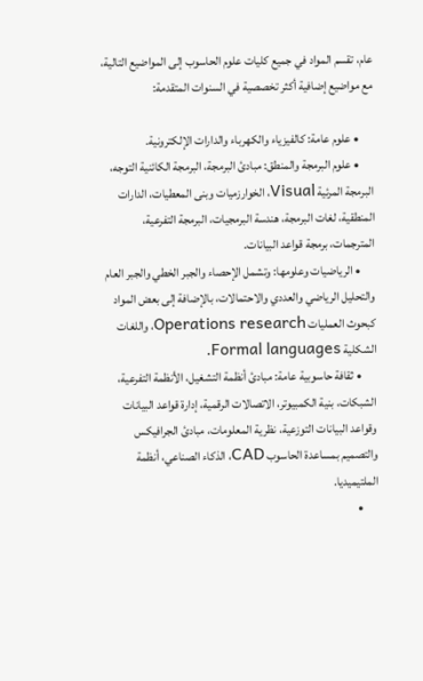عام، تقسم المواد في جميع كليات علوم الحاسوب إلى المواضيع التالية، مع مواضيع إضافية أكثر تخصصية في السنوات المتقدمة:

      • علوم عامة: كالفيزياء والكهرباء والدارات الإلكترونية.
      • علوم البرمجة والمنطق: مبادئ البرمجة، البرمجة الكائنية التوجه، البرمجة المرئية Visual، الخوارزميات وبنى المعطيات، الدارات المنطقية، لغات البرمجة، هندسة البرمجيات، البرمجة التفرعية، المترجمات، برمجة قواعد البيانات.
      • الرياضيات وعلومها: وتشمل الإحصاء والجبر الخطي والجبر العام والتحليل الرياضي والعددي والاحتمالات، بالإضافة إلى بعض المواد كبحوث العمليات Operations research، واللغات الشكلية Formal languages.
      • ثقافة حاسوبية عامة: مبادئ أنظمة التشغيل، الأنظمة التفرعية، الشبكات، بنية الكمبيوتر، الاتصالات الرقمية، إدارة قواعد البيانات وقواعد البيانات التوزعية، نظرية المعلومات، مبادئ الجرافيكس والتصميم بمساعدة الحاسوب CAD، الذكاء الصناعي، أنظمة الملتيميديا.
      •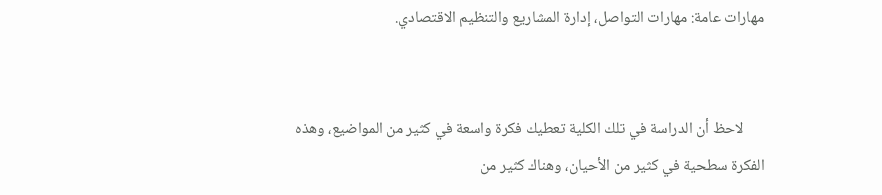مهارات عامة: مهارات التواصل، إدارة المشاريع والتنظيم الاقتصادي.


      لاحظ أن الدراسة في تلك الكلية تعطيك فكرة واسعة في كثير من المواضيع، وهذه الفكرة سطحية في كثير من الأحيان، وهناك كثير من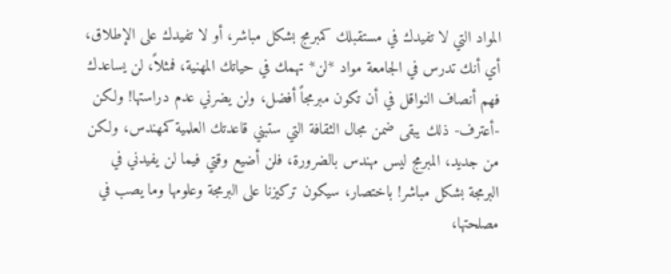المواد التي لا تفيدك في مستقبلك كمبرمج بشكل مباشر، أو لا تفيدك على الإطلاق، أي أنك تدرس في الجامعة مواد *لن* تهمك في حياتك المهنية، فمثلاً، لن يساعدك فهم أنصاف النواقل في أن تكون مبرمجاً أفضل، ولن يضرني عدم دراستها! ولكن -أعترف- ذلك يبقى ضمن مجال الثقافة التي ستبني قاعدتك العلمية كمهندس، ولكن من جديد، المبرمج ليس مهندس بالضرورة، فلن أضيع وقتي فيما لن يفيدني في البرمجة بشكل مباشر! باختصار، سيكون تركيزنا على البرمجة وعلومها وما يصب في مصلحتها،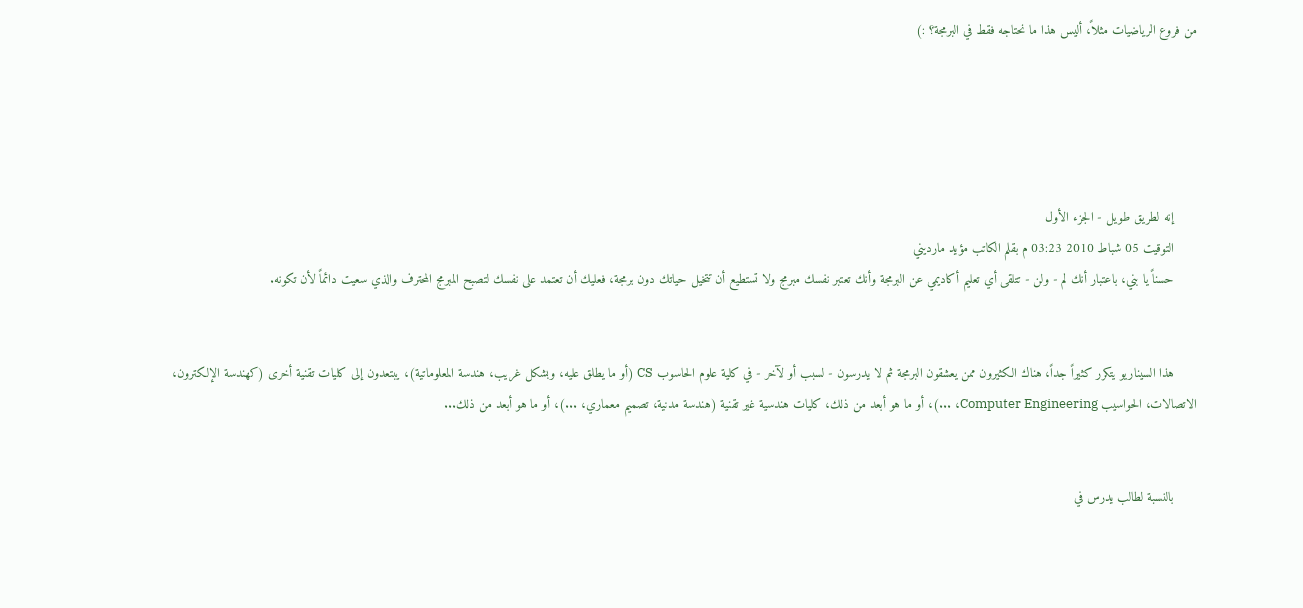من فروع الرياضيات مثلاً، أليس هذا ما نحتاجه فقط في البرمجة؟ :)





      إنه لطريق طويل - الجزء الأول
      التوقيت 05 شباط 2010 03:23 م بقلم الكاتب مؤيد مارديني
      حسناً يا بني، باعتبار أنك لم - ولن - تتلقى أي تعليم أكاديمي عن البرمجة وأنك تعتبر نفسك مبرمج ولا تستطيع أن تتخيل حياتك دون برمجة، فعليك أن تعتمد على نفسك لتصبح المبرمج المحترف والذي سعيت دائماً لأن تكونه.


      هذا السيناريو يتكرر كثيراً جداً، هناك الكثيرون ممن يعشقون البرمجة ثم لا يدرسون - لسبب أو لآخر - في كلية علوم الحاسوب CS (أو ما يطلق عليه، وبشكل غريب، هندسة المعلوماتية)، يبتعدون إلى كليات تقنية أخرى (كهندسة الإلكترون، الاتصالات، الحواسيب Computer Engineering، ...)، أو ما هو أبعد من ذلك، كليات هندسية غير تقنية (هندسة مدنية، تصميم معماري، ...)، أو ما هو أبعد من ذلك...


      بالنسبة لطالب يدرس في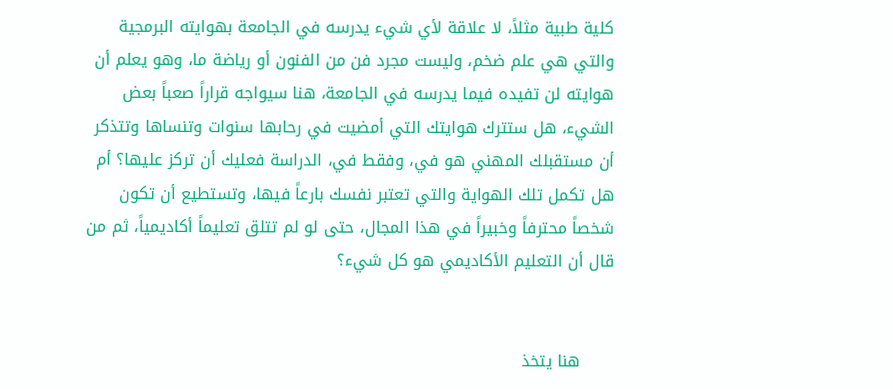كلية طبية مثلاً، لا علاقة لأي شيء يدرسه في الجامعة بهوايته البرمجية والتي هي علم ضخم، وليست مجرد فن من الفنون أو رياضة ما، وهو يعلم أن هوايته لن تفيده فيما يدرسه في الجامعة، هنا سيواجه قراراً صعباً بعض الشيء، هل ستترك هوايتك التي أمضيت في رحابها سنوات وتنساها وتتذكر أن مستقبلك المهني هو في، وفقط في، الدراسة فعليك أن تركز عليها؟ أم هل تكمل تلك الهواية والتي تعتبر نفسك بارعاً فيها، وتستطيع أن تكون شخصاً محترفاً وخبيراً في هذا المجال، حتى لو لم تتلق تعليماً أكاديمياً، ثم من قال أن التعليم الأكاديمي هو كل شيء؟


      هنا يتخذ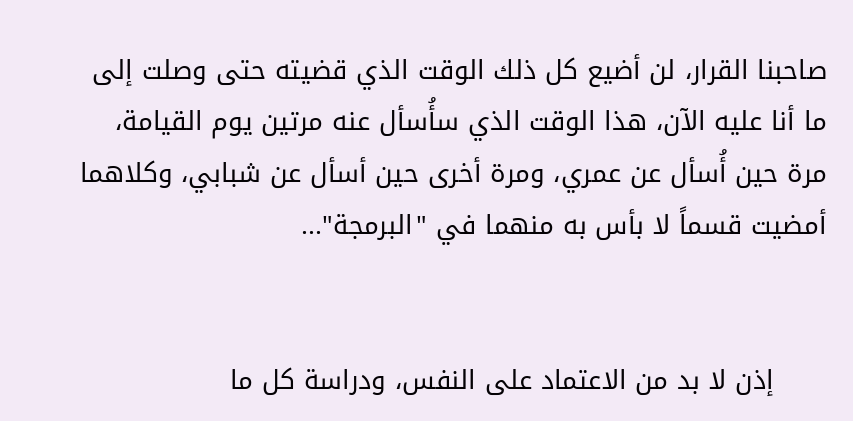صاحبنا القرار، لن أضيع كل ذلك الوقت الذي قضيته حتى وصلت إلى ما أنا عليه الآن، هذا الوقت الذي سأُسأل عنه مرتين يوم القيامة، مرة حين أُسأل عن عمري، ومرة أخرى حين أسأل عن شبابي، وكلاهما أمضيت قسماً لا بأس به منهما في "البرمجة"...


      إذن لا بد من الاعتماد على النفس، ودراسة كل ما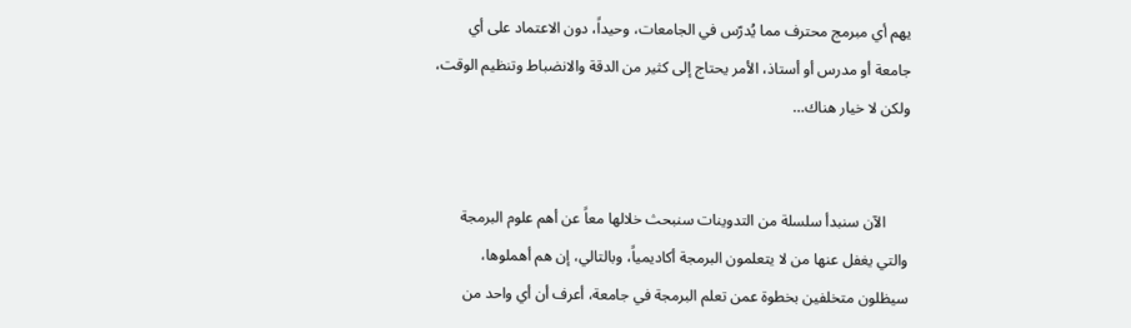يهم أي مبرمج محترف مما يُدرّس في الجامعات، وحيداً، دون الاعتماد على أي جامعة أو مدرس أو أستاذ، الأمر يحتاج إلى كثير من الدقة والانضباط وتنظيم الوقت، ولكن لا خيار هناك...


      الآن سنبدأ سلسلة من التدوينات سنبحث خلالها معاً عن أهم علوم البرمجة والتي يغفل عنها من لا يتعلمون البرمجة أكاديمياً، وبالتالي، إن هم أهملوها، سيظلون متخلفين بخطوة عمن تعلم البرمجة في جامعة، أعرف أن أي واحد من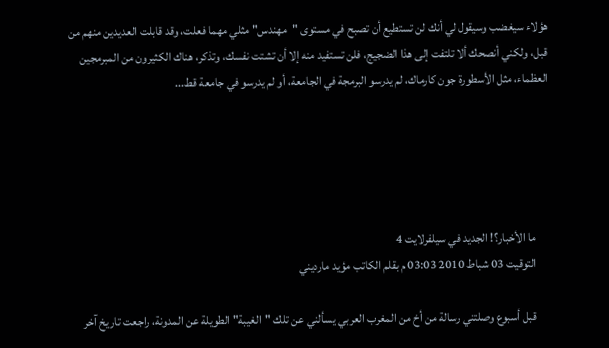هؤلاء سيغضب وسيقول لي أنك لن تستطيع أن تصبح في مستوى "مهندس" مثلي مهما فعلت، وقد قابلت العديدين منهم من قبل، ولكني أنصحك ألا تلتفت إلى هذا الضجيج، فلن تستفيد منه إلا أن تشتت نفسك، وتذكر، هناك الكثيرون من المبرمجين العظماء، مثل الأسطورة جون كارماك، لم يدرسو البرمجة في الجامعة، أو لم يدرسو في جامعة قط...





      ما الأخبار؟! الجديد في سيلفرلايت 4
      التوقيت 03 شباط 2010 03:03 م بقلم الكاتب مؤيد مارديني

      قبل أسبوع وصلتني رسالة من أخ من المغرب العربي يسألني عن تلك "الغيبة" الطويلة عن المدونة، راجعت تاريخ آخر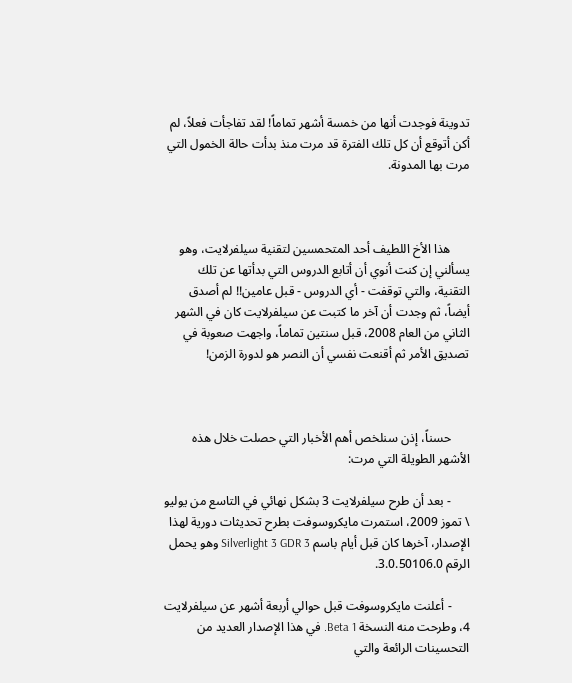تدوينة فوجدت أنها من خمسة أشهر تماماً! لقد تفاجأت فعلاً، لم أكن أتوقع أن كل تلك الفترة قد مرت منذ بدأت حالة الخمول التي مرت بها المدونة.



      هذا الأخ اللطيف أحد المتحمسين لتقنية سيلفرلايت، وهو يسألني إن كنت أنوي أن أتابع الدروس التي بدأتها عن تلك التقنية، والتي توقفت - أي الدروس - قبل عامين!! لم أصدق أيضاً، ثم وجدت أن آخر ما كتبت عن سيلفرلايت كان في الشهر الثاني من العام 2008، قبل سنتين تماماً، واجهت صعوبة في تصديق الأمر ثم أقنعت نفسي أن النصر هو لدورة الزمن!



      حسناً، إذن سنلخص أهم الأخبار التي حصلت خلال هذه الأشهر الطويلة التي مرت:

      - بعد أن طرح سيلفرلايت 3 بشكل نهائي في التاسع من يوليو \ تموز 2009، استمرت مايكروسوفت بطرح تحديثات دورية لهذا الإصدار، آخرها كان قبل أيام باسم Silverlight 3 GDR 3 وهو يحمل الرقم 3.0.50106.0.

      - أعلنت مايكروسوفت قبل حوالي أربعة أشهر عن سيلفرلايت 4، وطرحت منه النسخة Beta 1. في هذا الإصدار العديد من التحسينات الرائعة والتي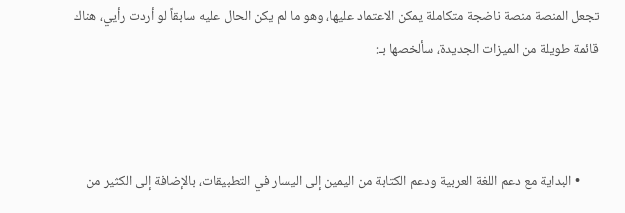تجعل المنصة منصة ناضجة متكاملة يمكن الاعتماد عليها، وهو ما لم يكن الحال عليه سابقاً لو أردت رأيي، هناك قائمة طويلة من الميزات الجديدة، سألخصها بـ:



      • البداية مع دعم اللغة العربية ودعم الكتابة من اليمين إلى اليسار في التطبيقات، بالإضافة إلى الكثير من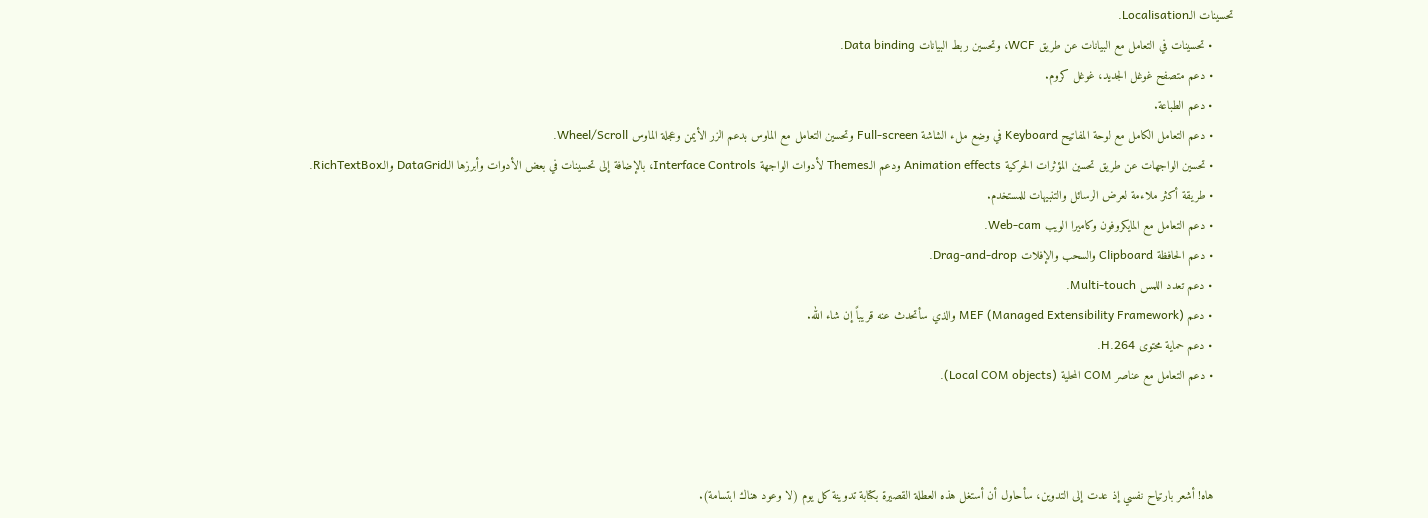تحسينات الـLocalisation.
      • تحسينات في التعامل مع البيانات عن طريق WCF، وتحسين ربط البيانات Data binding.
      • دعم متصفح غوغل الجديد، غوغل كروم.
      • دعم الطباعة.
      • دعم التعامل الكامل مع لوحة المفاتيح Keyboard في وضع ملء الشاشة Full-screen وتحسين التعامل مع الماوس بدعم الزر الأيمن وعجلة الماوس Wheel/Scroll.
      • تحسين الواجهات عن طريق تحسين المؤثرات الحركية Animation effects ودعم الـThemes لأدوات الواجهة Interface Controls، بالإضافة إلى تحسينات في بعض الأدوات وأبرزها الـDataGrid والـRichTextBox.
      • طريقة أكثر ملاءمة لعرض الرسائل والتنبيهات للمستخدم.
      • دعم التعامل مع المايكروفون وكاميرا الويب Web-cam.
      • دعم الحافظة Clipboard والسحب والإفلات Drag-and-drop.
      • دعم تعدد اللمس Multi-touch.
      • دعم MEF (Managed Extensibility Framework) والذي سأتحدث عنه قريباً إن شاء الله.
      • دعم حماية محتوى H.264.
      • دعم التعامل مع عناصر COM المحلية (Local COM objects).



      هاه! أشعر بارتياح نفسي إذ عدت إلى التدوين، سأحاول أن أستغل هذه العطلة القصيرة بكتابة تدوينة كل يوم (لا وعود هناك ابتسامة).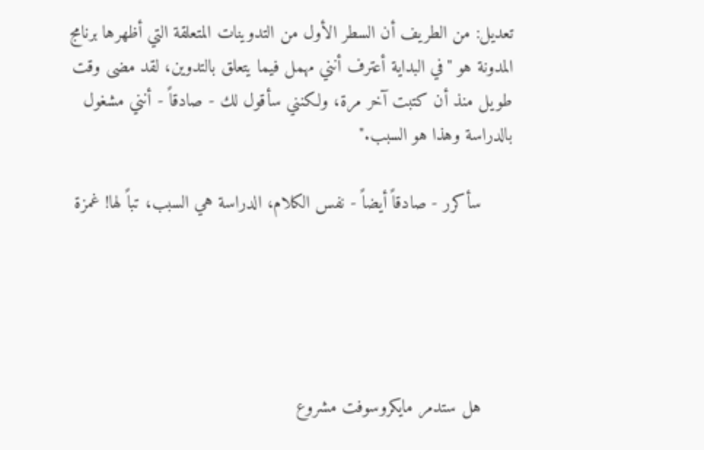تعديل: من الطريف أن السطر الأول من التدوينات المتعلقة التي أظهرها برنامج المدونة هو "في البداية أعترف أنني مهمل فيما يتعلق بالتدوين، لقد مضى وقت طويل منذ أن كتبت آخر مرة، ولكنني سأقول لك - صادقاً - أنني مشغول بالدراسة وهذا هو السبب."

      سأكرر - صادقاً أيضاً - نفس الكلام، الدراسة هي السبب، تباً لها! غمزة





      هل ستدمر مايكروسوفت مشروع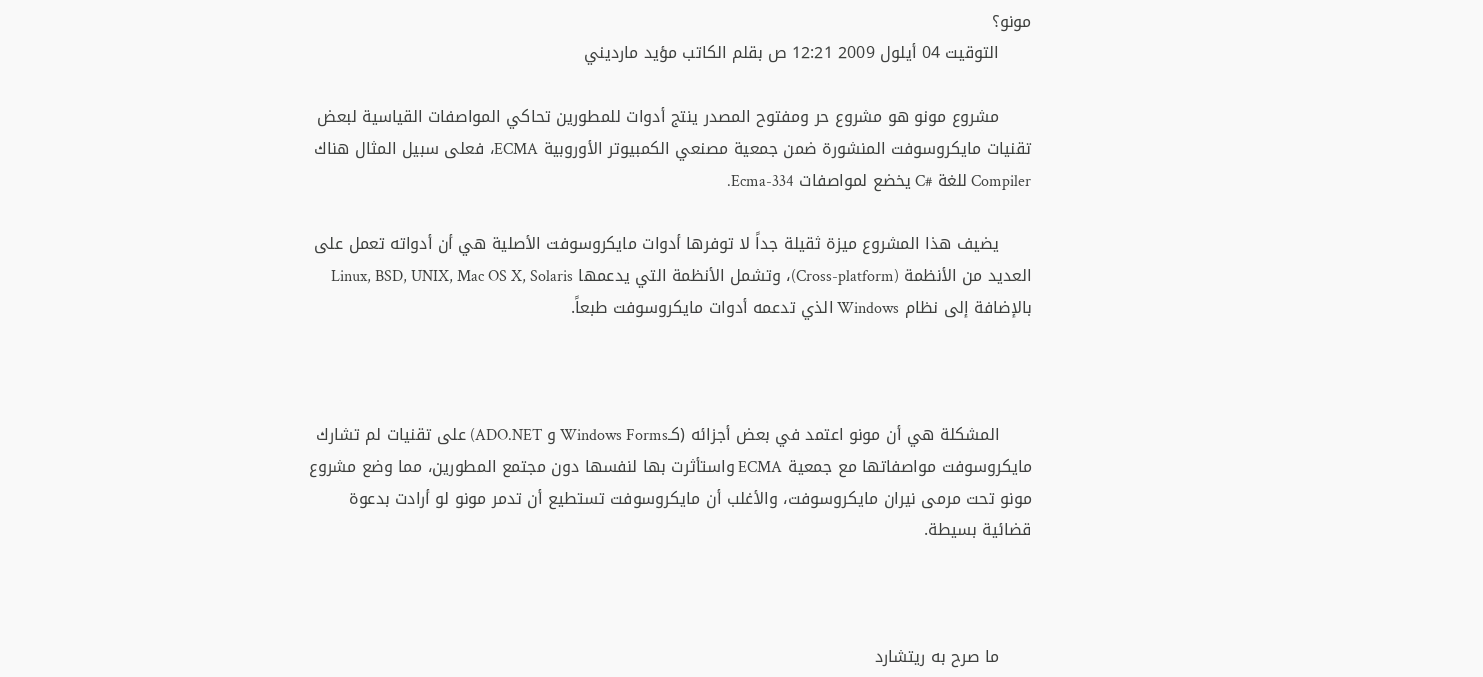مونو؟
      التوقيت 04 أيلول 2009 12:21 ص بقلم الكاتب مؤيد مارديني

      مشروع مونو هو مشروع حر ومفتوح المصدر ينتج أدوات للمطورين تحاكي المواصفات القياسية لبعض تقنيات مايكروسوفت المنشورة ضمن جمعية مصنعي الكمبيوتر الأوروبية ECMA، فعلى سبيل المثال هناك Compiler للغة #C يخضع لمواصفات Ecma-334.

      يضيف هذا المشروع ميزة ثقيلة جداً لا توفرها أدوات مايكروسوفت الأصلية هي أن أدواته تعمل على العديد من الأنظمة (Cross-platform)، وتشمل الأنظمة التي يدعمها Linux, BSD, UNIX, Mac OS X, Solaris بالإضافة إلى نظام Windows الذي تدعمه أدوات مايكروسوفت طبعاً.



      المشكلة هي أن مونو اعتمد في بعض أجزائه (كـWindows Forms و ADO.NET) على تقنيات لم تشارك مايكروسوفت مواصفاتها مع جمعية ECMA واستأثرت بها لنفسها دون مجتمع المطورين، مما وضع مشروع مونو تحت مرمى نيران مايكروسوفت، والأغلب أن مايكروسوفت تستطيع أن تدمر مونو لو أرادت بدعوة قضائية بسيطة.



      ما صرح به ريتشارد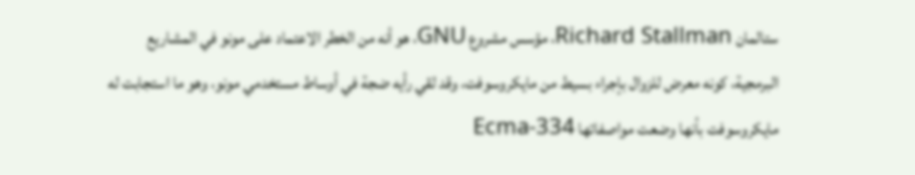ستالمان Richard Stallman، مؤسس مشروع GNU، هو أنه من الخطر الاعتماد على مونو في المشاريع البرمجية، كونه معرض للزوال بإجراء بسيط من مايكروسوفت، وقد لقي رأيه ضجة في أوساط مستخدمي مونو، وهو ما استجابت له مايكروسوفت بأنها وضعت مواصفاتها Ecma-334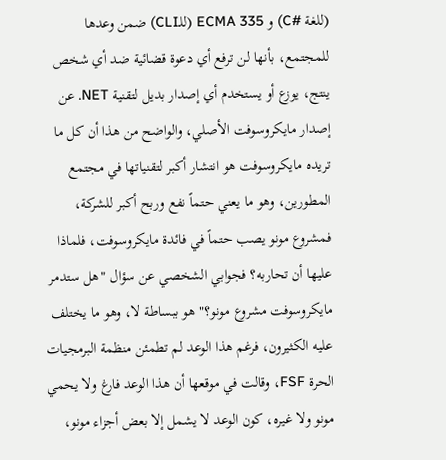(للغة #C) و ECMA 335 (للـCLI) ضمن وعدها للمجتمع، بأنها لن ترفع أي دعوة قضائية ضد أي شخص ينتج، يوزع أو يستخدم أي إصدار بديل لتقنية NET. عن إصدار مايكروسوفت الأصلي، والواضح من هذا أن كل ما تريده مايكروسوفت هو انتشار أكبر لتقنياتها في مجتمع المطورين، وهو ما يعني حتماً نفع وربح أكبر للشركة، فمشروع مونو يصب حتماً في فائدة مايكروسوفت، فلماذا عليها أن تحاربه؟ فجوابي الشخصي عن سؤال "هل ستدمر مايكروسوفت مشروع مونو؟" هو ببساطة لا، وهو ما يختلف عليه الكثيرون، فرغم هذا الوعد لم تطمئن منظمة البرمجيات الحرة FSF، وقالت في موقعها أن هذا الوعد فارغ ولا يحمي مونو ولا غيره، كون الوعد لا يشمل إلا بعض أجزاء مونو،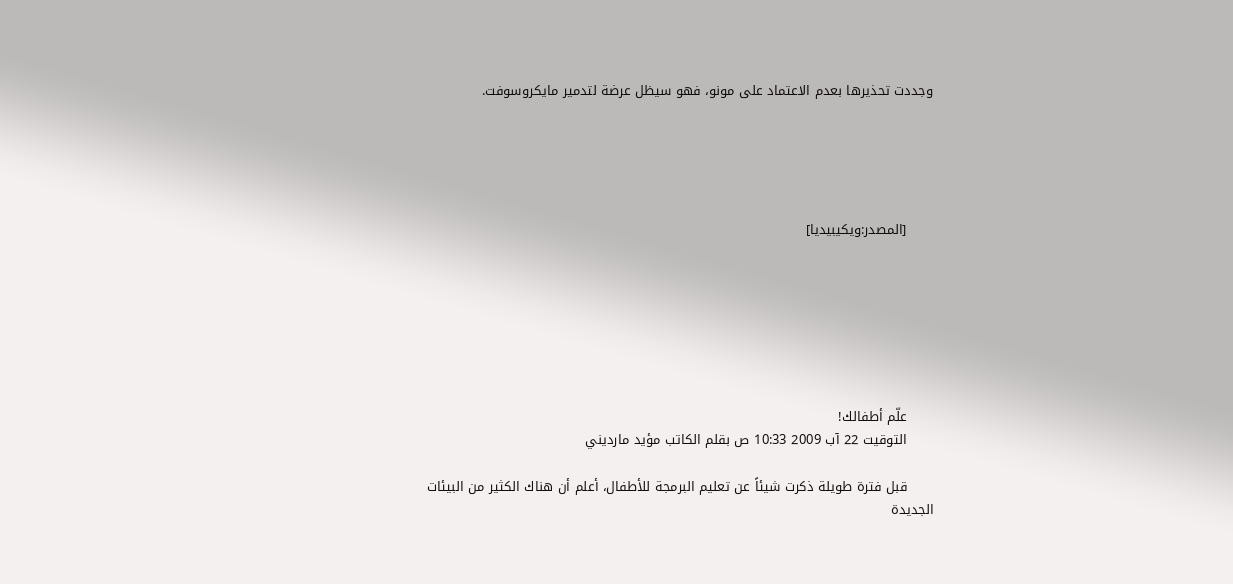وجددت تحذيرها بعدم الاعتماد على مونو، فهو سيظل عرضة لتدمير مايكروسوفت.





      [المصدر:ويكيبيديا]







      علّم أطفالك!
      التوقيت 22 آب 2009 10:33 ص بقلم الكاتب مؤيد مارديني

      قبل فترة طويلة ذكرت شيئاً عن تعليم البرمجة للأطفال، أعلم أن هناك الكثير من البيئات الجديدة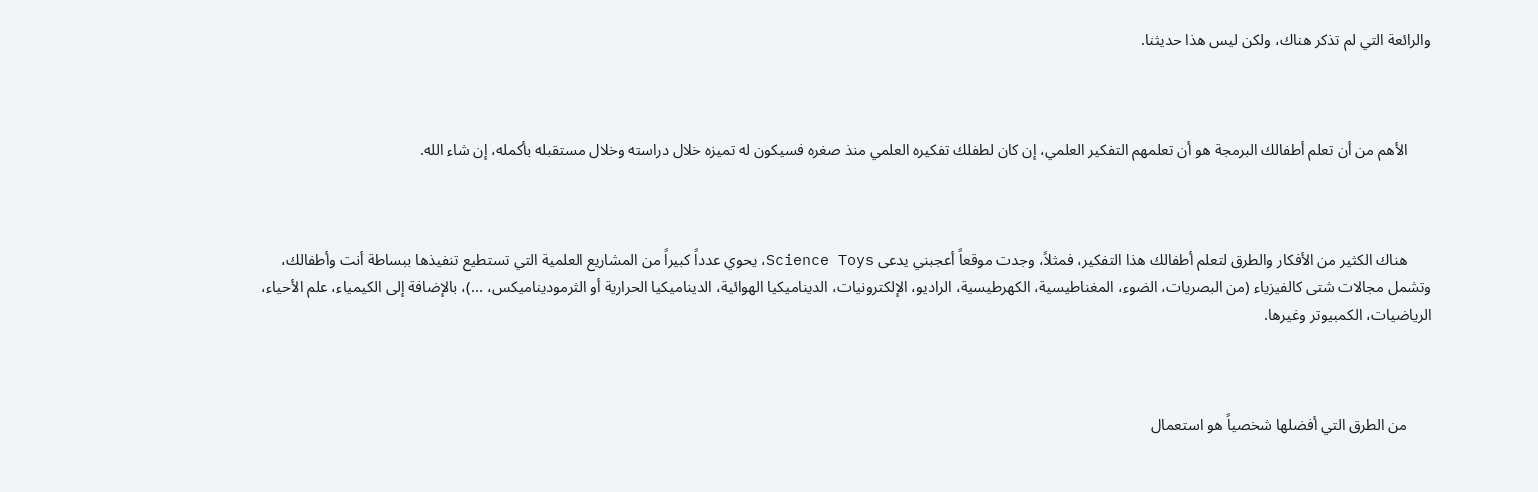والرائعة التي لم تذكر هناك، ولكن ليس هذا حديثنا.



      الأهم من أن تعلم أطفالك البرمجة هو أن تعلمهم التفكير العلمي، إن كان لطفلك تفكيره العلمي منذ صغره فسيكون له تميزه خلال دراسته وخلال مستقبله بأكمله، إن شاء الله.



      هناك الكثير من الأفكار والطرق لتعلم أطفالك هذا التفكير، فمثلاً، وجدت موقعاً أعجبني يدعى Science Toys، يحوي عدداً كبيراً من المشاريع العلمية التي تستطيع تنفيذها ببساطة أنت وأطفالك، وتشمل مجالات شتى كالفيزياء (من البصريات، الضوء، المغناطيسية، الكهرطيسية، الراديو، الإلكترونيات، الديناميكيا الهوائية، الديناميكيا الحرارية أو الثرموديناميكس، ...)، بالإضافة إلى الكيمياء، علم الأحياء، الرياضيات، الكمبيوتر وغيرها.



      من الطرق التي أفضلها شخصياً هو استعمال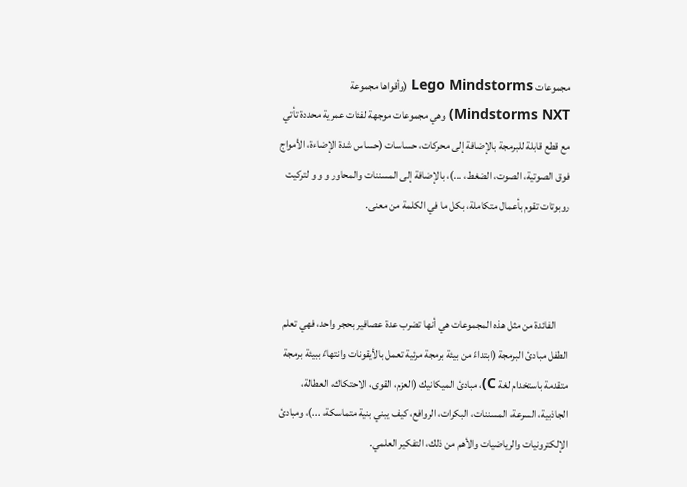مجموعات Lego Mindstorms (وأقواها مجموعة Mindstorms NXT) وهي مجموعات موجهة لفئات عمرية محددة تأتي مع قطع قابلة للبرمجة بالإضافة إلى محركات، حساسات (حساس شدة الإضاءة، الأمواج فوق الصوتية، الصوت، الضغط، ...)، بالإضافة إلى المسننات والمحاور و و و لتركيت روبوتات تقوم بأعمال متكاملة، بكل ما في الكلمة من معنى.



      الفائدة من مثل هذه المجموعات هي أنها تضرب عدة عصافير بحجر واحد، فهي تعلم الطفل مبادئ البرمجة (ابتداءً من بيئة برمجة مرئية تعمل بالأيقونات وانتهاءً ببيئة برمجة متقدمة باستخدام لغة C)، مبادئ الميكانيك (العزم، القوى، الاحتكاك، العطالة، الجاذبية، السرعة، المسننات، البكرات، الروافع، كيف يبني بنية متماسكة، ...)، ومبادئ الإلكترونيات والرياضيات والأهم من ذلك، التفكير العلمي.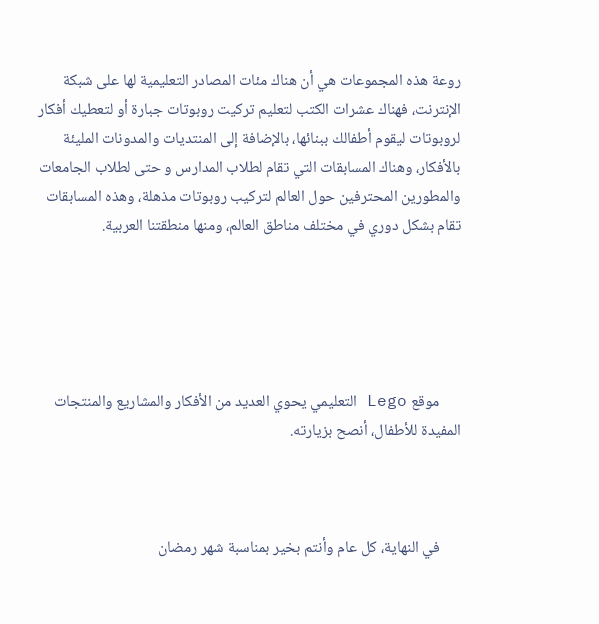روعة هذه المجموعات هي أن هناك مئات المصادر التعليمية لها على شبكة الإنترنت، فهناك عشرات الكتب لتعليم تركيت روبوتات جبارة أو لتعطيك أفكار لروبوتات ليقوم أطفالك ببنائها، بالإضافة إلى المنتديات والمدونات المليئة بالأفكار، وهناك المسابقات التي تقام لطلاب المدارس و حتى لطلاب الجامعات والمطورين المحترفين حول العالم لتركيب روبوتات مذهلة، وهذه المسابقات تقام بشكل دوري في مختلف مناطق العالم، ومنها منطقتنا العربية.





      موقع Lego التعليمي يحوي العديد من الأفكار والمشاريع والمنتجات المفيدة للأطفال، أنصح بزيارته.



      في النهاية، كل عام وأنتم بخير بمناسبة شهر رمضان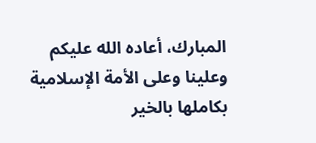المبارك، أعاده الله عليكم وعلينا وعلى الأمة الإسلامية بكاملها بالخير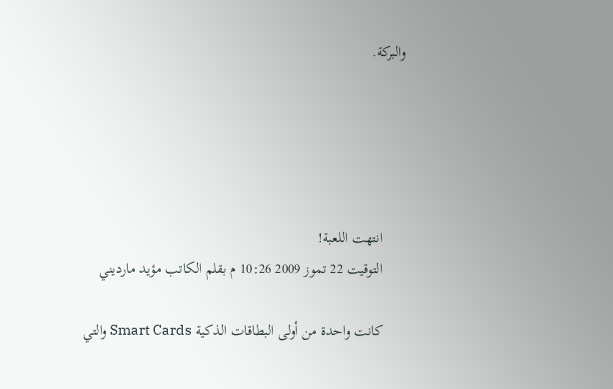والبركة.





      انتهت اللعبة!
      التوقيت 22 تموز 2009 10:26 م بقلم الكاتب مؤيد مارديني

      كانت واحدة من أولى البطاقات الذكية Smart Cards والتي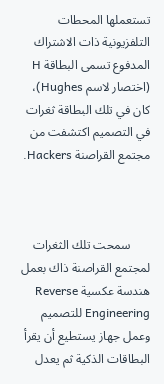تستعملها المحطات التلفزيونية ذات الاشتراك المدفوع تسمى البطاقة H (اختصار لاسم Hughes)، كان في تلك البطاقة ثغرات في التصميم اكتشفت من مجتمع القراصنة Hackers.



      سمحت تلك الثغرات لمجتمع القراصنة ذاك بعمل هندسة عكسية Reverse Engineering للتصميم وعمل جهاز يستطيع أن يقرأ البطاقات الذكية ثم يعدل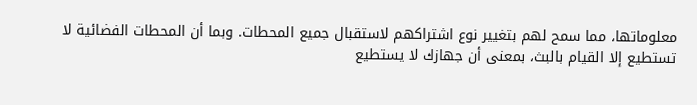معلوماتها، مما سمح لهم بتغيير نوع اشتراكهم لاستقبال جميع المحطات. وبما أن المحطات الفضائية لا تستطيع إلا القيام بالبث، بمعنى أن جهازك لا يستطيع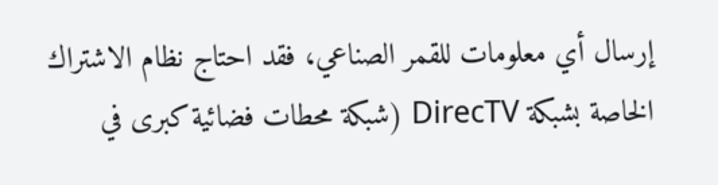إرسال أي معلومات للقمر الصناعي، فقد احتاج نظام الاشتراك الخاصة بشبكة DirecTV (شبكة محطات فضائية كبرى في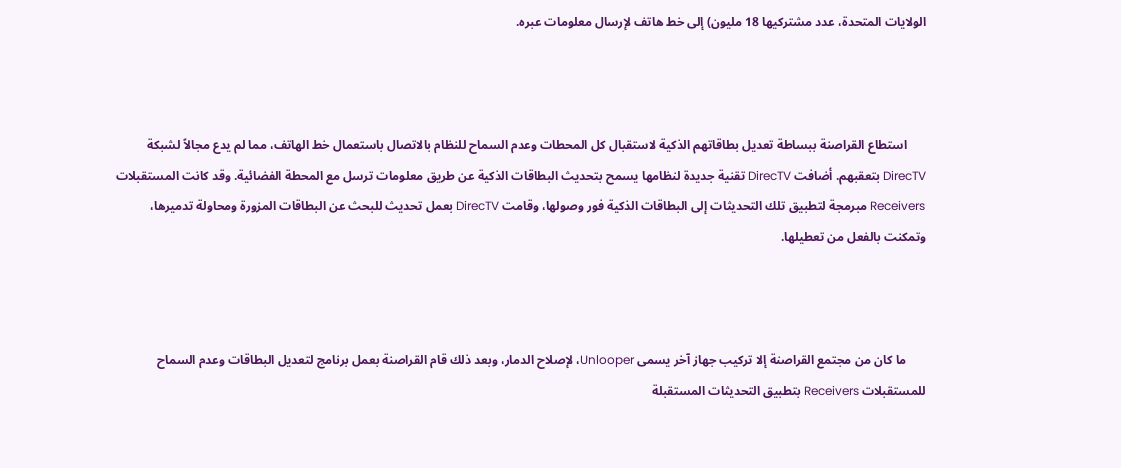الولايات المتحدة، عدد مشتركيها 18 مليون) إلى خط هاتف لإرسال معلومات عبره.



      استطاع القراصنة ببساطة تعديل بطاقاتهم الذكية لاستقبال كل المحطات وعدم السماح للنظام بالاتصال باستعمال خط الهاتف، مما لم يدع مجالاً لشبكة DirecTV بتعقبهم. أضافت DirecTV تقنية جديدة لنظامها يسمح بتحديث البطاقات الذكية عن طريق معلومات ترسل مع المحطة الفضائية. وقد كانت المستقبلات Receivers مبرمجة لتطبيق تلك التحديثات إلى البطاقات الذكية فور وصولها، وقامت DirecTV بعمل تحديث للبحث عن البطاقات المزورة ومحاولة تدميرها، وتمكنت بالفعل من تعطيلها.



      ما كان من مجتمع القراصنة إلا تركيب جهاز آخر يسمى Unlooper، لإصلاح الدمار، وبعد ذلك قام القراصنة بعمل برنامج لتعديل البطاقات وعدم السماح للمستقبلات Receivers بتطبيق التحديثات المستقبلة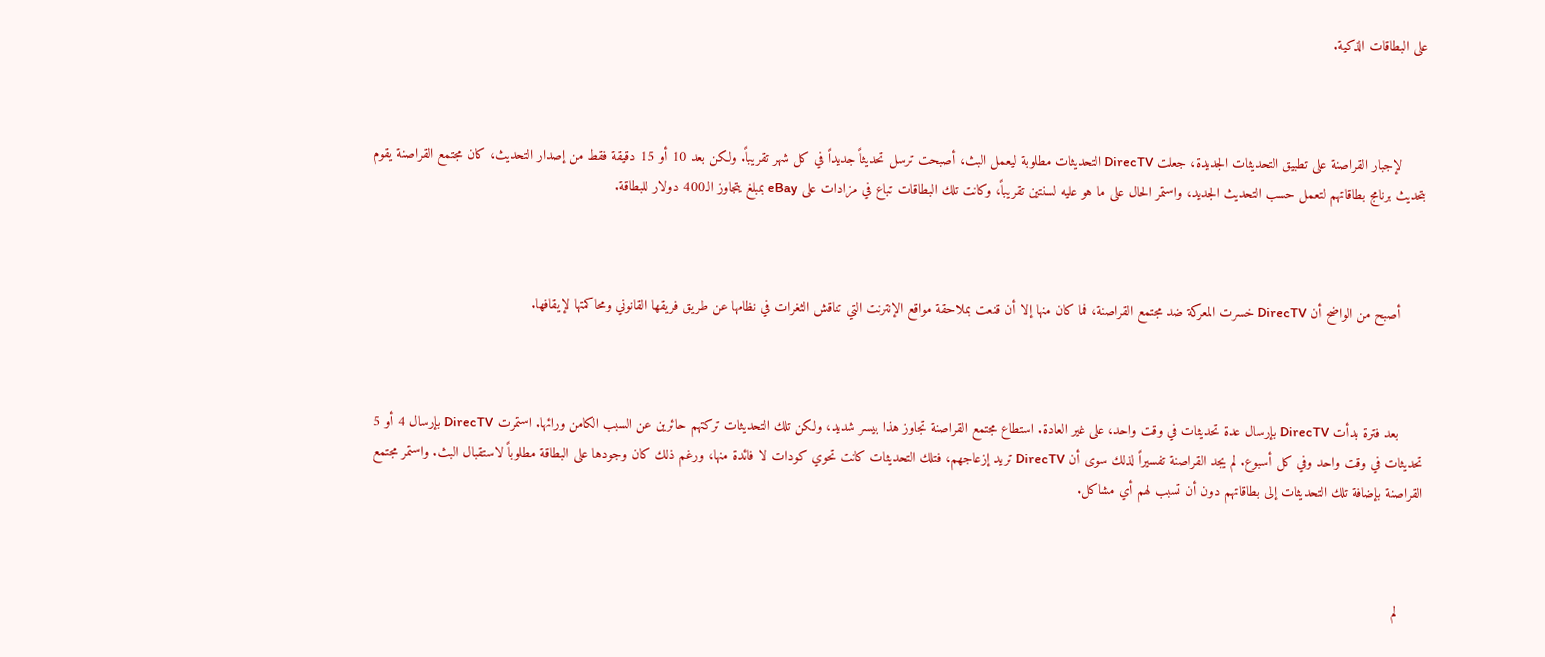على البطاقات الذكية.



      لإجبار القراصنة على تطبيق التحديثات الجديدة، جعلت DirecTV التحديثات مطلوبة ليعمل البث، أصبحت ترسل تحديثاً جديداً في كل شهر تقريباً. ولكن بعد 10 أو 15 دقيقة فقط من إصدار التحديث، كان مجتمع القراصنة يقوم بتحديث برنامج بطاقاتهم لتعمل حسب التحديث الجديد، واستمر الحال على ما هو عليه لسنتين تقريباً، وكانت تلك البطاقات تباع في مزادات على eBay بمبلغ يتجاوز الـ400 دولار للبطاقة.



      أصبح من الواضح أن DirecTV خسرت المعركة ضد مجتمع القراصنة، فما كان منها إلا أن قنعت بملاحقة مواقع الإنترنت التي تناقش الثغرات في نظامها عن طريق فريقها القانوني ومحاكمتها لإيقافها.



      بعد فترة بدأت DirecTV بإرسال عدة تحديثات في وقت واحد، على غير العادة. استطاع مجتمع القراصنة تجاوز هذا بيسر شديد، ولكن تلك التحديثات تركتهم حائرين عن السبب الكامن ورائها. استمرت DirecTV بإرسال 4 أو 5 تحديثات في وقت واحد وفي كل أسبوع. لم يجد القراصنة تفسيراً لذلك سوى أن DirecTV تريد إزعاجهم، فتلك التحديثات كانت تحوي كودات لا فائدة منها، ورغم ذلك كان وجودها على البطاقة مطلوباً لاستقبال البث. واستمر مجتمع القراصنة بإضافة تلك التحديثات إلى بطاقاتهم دون أن تسبب لهم أي مشاكل.



      لم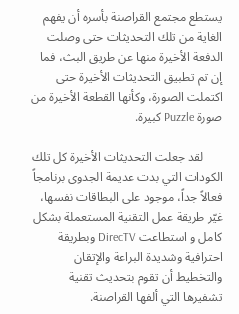يستطع مجتمع القراصنة بأسره أن يفهم الغاية من تلك التحديثات حتى وصلت الدفعة الأخيرة منها عن طريق البث، فما إن تم تطبيق التحديثات الأخيرة حتى اكتملت الصورة، وكأنها القطعة الأخيرة من صورة Puzzle كبيرة.

      لقد جعلت التحديثات الأخيرة كل تلك الكودات التي بدت عديمة الجدوى برنامجاً فعالاً جداً، موجود على البطاقات نفسها، غيّر طريقة عمل التقنية المستعملة بشكل كامل و استطاعت DirecTV وبطريقة احترافية وشديدة البراعة والإتقان والتخطيط أن تقوم بتحديث تقنية تشفيرها التي ألفها القراصنة.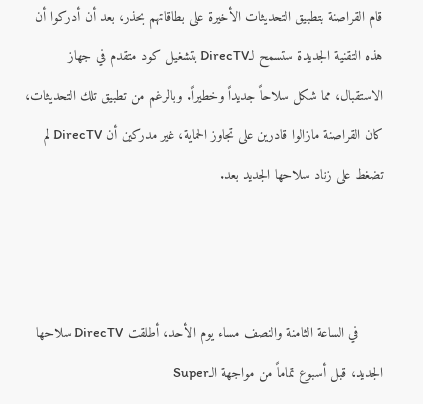قام القراصنة بتطبيق التحديثات الأخيرة على بطاقاتهم بحذر، بعد أن أدركوا أن هذه التقنية الجديدة ستسمح لـDirecTV بتشغيل كود متقدم في جهاز الاستقبال، مما شكل سلاحاً جديداً وخطيراً. وبالرغم من تطبيق تلك التحديثات، كان القراصنة مازالوا قادرين على تجاوز الحماية، غير مدركين أن DirecTV لم تضغط على زناد سلاحها الجديد بعد.



      في الساعة الثامنة والنصف مساء يوم الأحد، أطلقت DirecTV سلاحها الجديد، قبل أسبوع تماماً من مواجهة الـSuper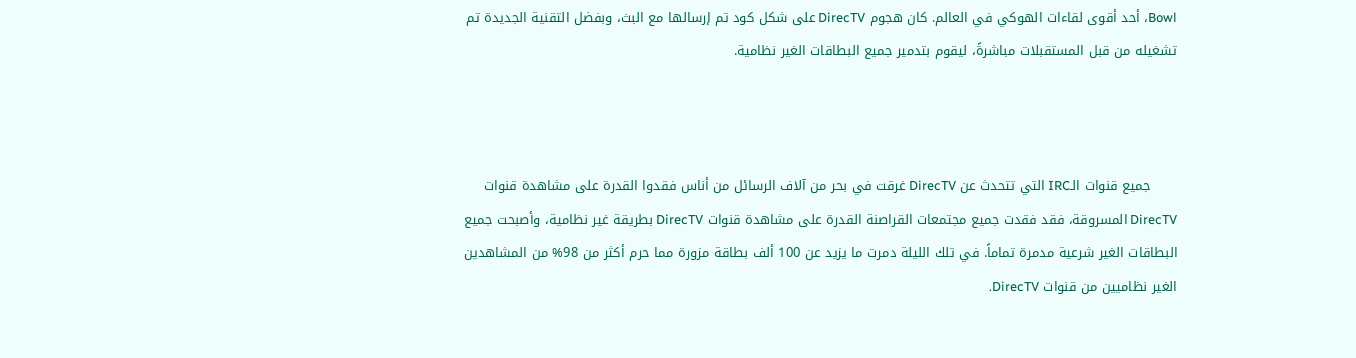Bowl، أحد أقوى لقاءات الهوكي في العالم. كان هجوم DirecTV على شكل كود تم إرسالها مع البث، وبفضل التقنية الجديدة تم تشغيله من قبل المستقبلات مباشرةً، ليقوم بتدمير جميع البطاقات الغير نظامية.



      جميع قنوات الـIRC التي تتحدث عن DirecTV غرقت في بحر من آلاف الرسائل من أناس فقدوا القدرة على مشاهدة قنوات DirecTV المسروقة، فقد فقدت جميع مجتمعات القراصنة القدرة على مشاهدة قنوات DirecTV بطريقة غير نظامية، وأصبحت جميع البطاقات الغير شرعية مدمرة تماماً. في تلك الليلة دمرت ما يزيد عن 100 ألف بطاقة مزورة مما حرم أكثر من 98% من المشاهدين الغير نظاميين من قنوات DirecTV.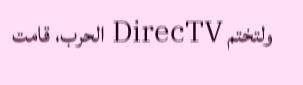ولتختم DirecTV الحرب، قامت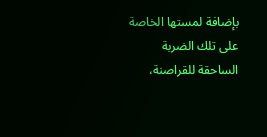بإضافة لمستها الخاصة على تلك الضربة الساحقة للقراصنة،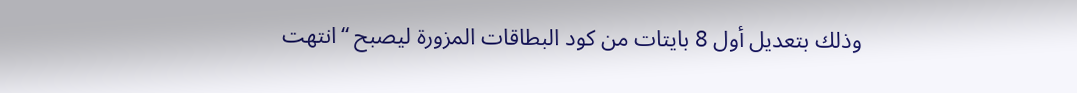وذلك بتعديل أول 8 بايتات من كود البطاقات المزورة ليصبح “انتهت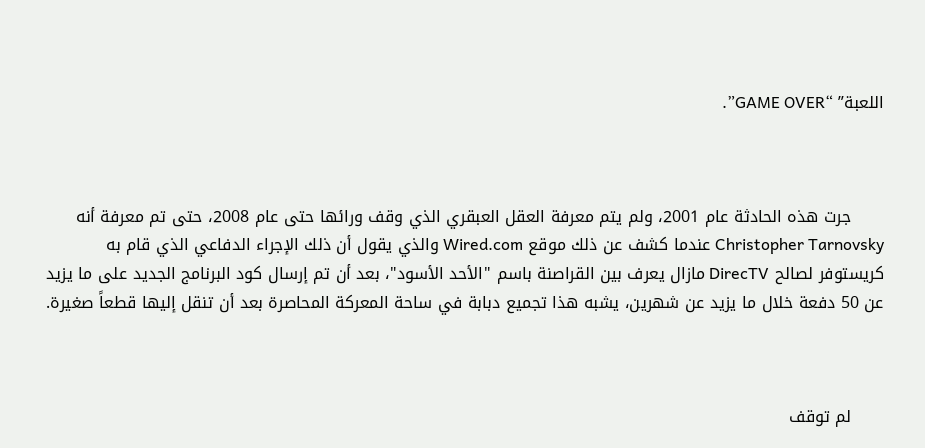اللعبة” “GAME OVER”.



      جرت هذه الحادثة عام 2001، ولم يتم معرفة العقل العبقري الذي وقف ورائها حتى عام 2008، حتى تم معرفة أنه Christopher Tarnovsky عندما كشف عن ذلك موقع Wired.com والذي يقول أن ذلك الإجراء الدفاعي الذي قام به كريستوفر لصالح DirecTV مازال يعرف بين القراصنة باسم "الأحد الأسود"، بعد أن تم إرسال كود البرنامج الجديد على ما يزيد عن 50 دفعة خلال ما يزيد عن شهرين، يشبه هذا تجميع دبابة في ساحة المعركة المحاصرة بعد أن تنقل إليها قطعاً صغيرة.



      لم توقف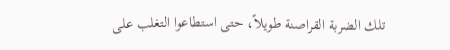تلك الضربة القراصنة طويلاً، حتى استطاعوا التغلب على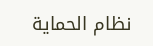نظام الحماية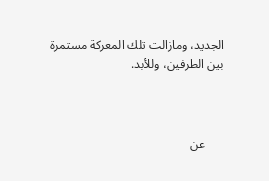الجديد، ومازالت تلك المعركة مستمرة بين الطرفين، وللأبد.



      عن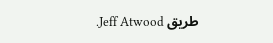طريق Jeff Atwood.